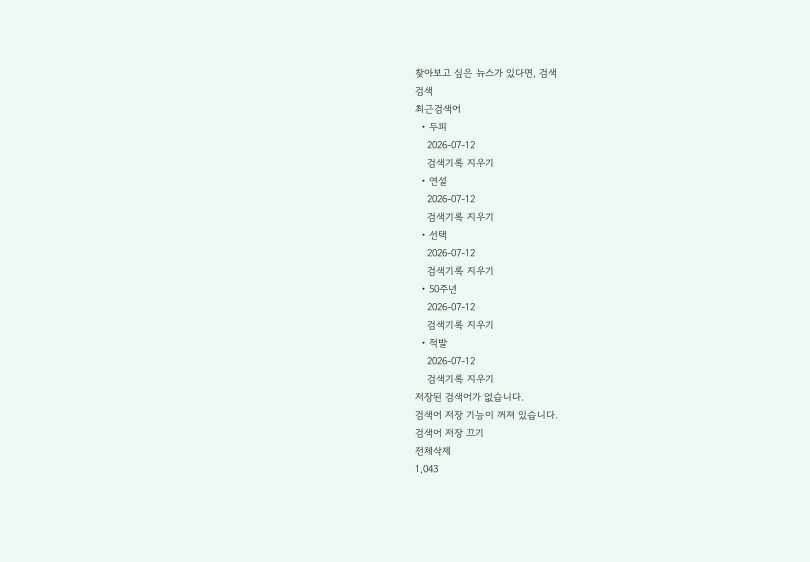찾아보고 싶은 뉴스가 있다면, 검색
검색
최근검색어
  • 두피
    2026-07-12
    검색기록 지우기
  • 연설
    2026-07-12
    검색기록 지우기
  • 선택
    2026-07-12
    검색기록 지우기
  • 50주년
    2026-07-12
    검색기록 지우기
  • 적발
    2026-07-12
    검색기록 지우기
저장된 검색어가 없습니다.
검색어 저장 기능이 꺼져 있습니다.
검색어 저장 끄기
전체삭제
1,043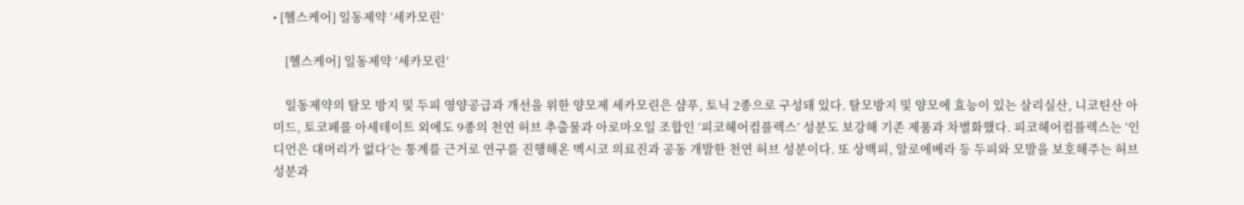• [헬스케어] 일동제약 ‘세카모린’

    [헬스케어] 일동제약 ‘세카모린’

    일동제약의 탈모 방지 및 두피 영양공급과 개선을 위한 양모제 세카모린은 샴푸, 토닉 2종으로 구성돼 있다. 탈모방지 및 양모에 효능이 있는 살리실산, 니코틴산 아미드, 토코페롤 아세테이트 외에도 9종의 천연 허브 추출물과 아로마오일 조합인 ‘피코헤어컴플렉스’ 성분도 보강해 기존 제품과 차별화했다. 피코헤어컴플렉스는 ‘인디언은 대머리가 없다’는 통계를 근거로 연구를 진행해온 멕시코 의료진과 공동 개발한 천연 허브 성분이다. 또 상백피, 알로에베라 등 두피와 모발을 보호해주는 허브 성분과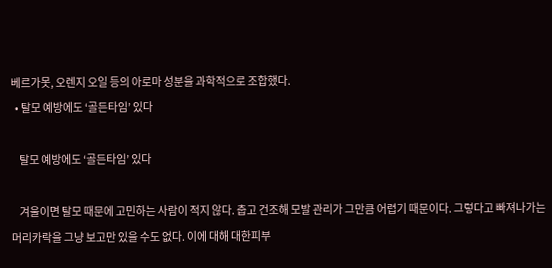베르가못, 오렌지 오일 등의 아로마 성분을 과학적으로 조합했다.
  • 탈모 예방에도 ‘골든타임’ 있다

    탈모 예방에도 ‘골든타임’ 있다

    겨울이면 탈모 때문에 고민하는 사람이 적지 않다. 춥고 건조해 모발 관리가 그만큼 어렵기 때문이다. 그렇다고 빠져나가는 머리카락을 그냥 보고만 있을 수도 없다. 이에 대해 대한피부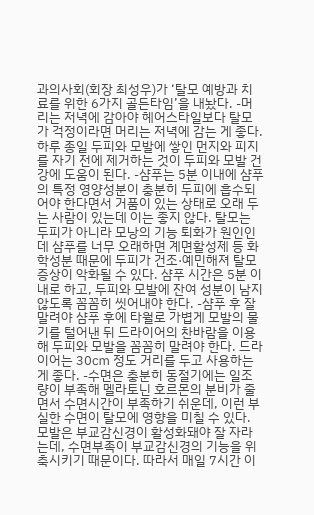과의사회(회장 최성우)가 ‘탈모 예방과 치료를 위한 6가지 골든타임’을 내놨다. -머리는 저녁에 감아야 헤어스타일보다 탈모가 걱정이라면 머리는 저녁에 감는 게 좋다. 하루 종일 두피와 모발에 쌓인 먼지와 피지를 자기 전에 제거하는 것이 두피와 모발 건강에 도움이 된다. -샴푸는 5분 이내에 샴푸의 특정 영양성분이 충분히 두피에 흡수되어야 한다면서 거품이 있는 상태로 오래 두는 사람이 있는데 이는 좋지 않다. 탈모는 두피가 아니라 모낭의 기능 퇴화가 원인인데 샴푸를 너무 오래하면 계면활성제 등 화학성분 때문에 두피가 건조·예민해져 탈모 증상이 악화될 수 있다. 샴푸 시간은 5분 이내로 하고, 두피와 모발에 잔여 성분이 남지 않도록 꼼꼼히 씻어내야 한다. -샴푸 후 잘 말려야 샴푸 후에 타월로 가볍게 모발의 물기를 털어낸 뒤 드라이어의 찬바람을 이용해 두피와 모발을 꼼꼼히 말려야 한다. 드라이어는 30㎝ 정도 거리를 두고 사용하는 게 좋다. -수면은 충분히 동절기에는 일조량이 부족해 멜라토닌 호르몬의 분비가 줄면서 수면시간이 부족하기 쉬운데, 이런 부실한 수면이 탈모에 영향을 미칠 수 있다. 모발은 부교감신경이 활성화돼야 잘 자라는데, 수면부족이 부교감신경의 기능을 위축시키기 때문이다. 따라서 매일 7시간 이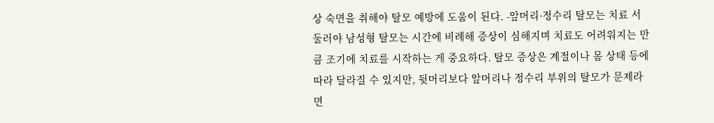상 숙면을 취해야 탈모 예방에 도움이 된다. -앞머리·정수리 탈모는 치료 서둘러야 남성형 탈모는 시간에 비례해 증상이 심해지며 치료도 어려워지는 만큼 조기에 치료를 시작하는 게 중요하다. 탈모 증상은 계절이나 몸 상태 등에 따라 달라질 수 있지만, 뒷머리보다 앞머리나 정수리 부위의 탈모가 문제라면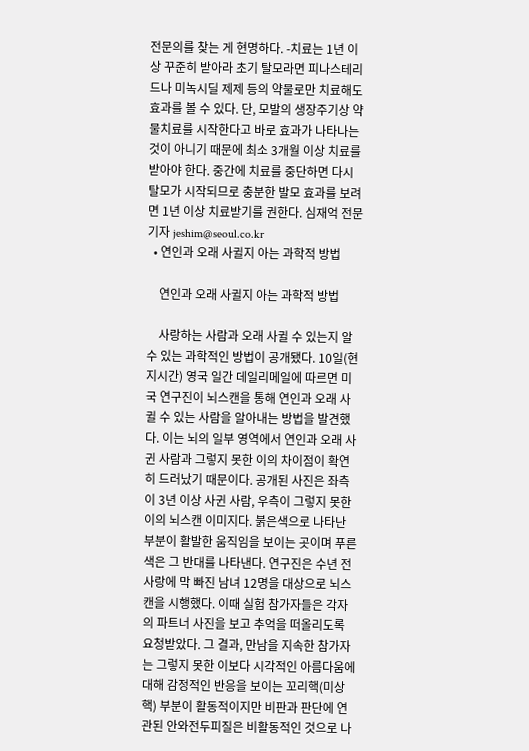전문의를 찾는 게 현명하다. -치료는 1년 이상 꾸준히 받아라 초기 탈모라면 피나스테리드나 미녹시딜 제제 등의 약물로만 치료해도 효과를 볼 수 있다. 단, 모발의 생장주기상 약물치료를 시작한다고 바로 효과가 나타나는 것이 아니기 때문에 최소 3개월 이상 치료를 받아야 한다. 중간에 치료를 중단하면 다시 탈모가 시작되므로 충분한 발모 효과를 보려면 1년 이상 치료받기를 권한다. 심재억 전문기자 jeshim@seoul.co.kr
  • 연인과 오래 사귈지 아는 과학적 방법

    연인과 오래 사귈지 아는 과학적 방법

    사랑하는 사람과 오래 사귈 수 있는지 알 수 있는 과학적인 방법이 공개됐다. 10일(현지시간) 영국 일간 데일리메일에 따르면 미국 연구진이 뇌스캔을 통해 연인과 오래 사귈 수 있는 사람을 알아내는 방법을 발견했다. 이는 뇌의 일부 영역에서 연인과 오래 사귄 사람과 그렇지 못한 이의 차이점이 확연히 드러났기 때문이다. 공개된 사진은 좌측이 3년 이상 사귄 사람, 우측이 그렇지 못한 이의 뇌스캔 이미지다. 붉은색으로 나타난 부분이 활발한 움직임을 보이는 곳이며 푸른색은 그 반대를 나타낸다. 연구진은 수년 전 사랑에 막 빠진 남녀 12명을 대상으로 뇌스캔을 시행했다. 이때 실험 참가자들은 각자의 파트너 사진을 보고 추억을 떠올리도록 요청받았다. 그 결과, 만남을 지속한 참가자는 그렇지 못한 이보다 시각적인 아름다움에 대해 감정적인 반응을 보이는 꼬리핵(미상핵) 부분이 활동적이지만 비판과 판단에 연관된 안와전두피질은 비활동적인 것으로 나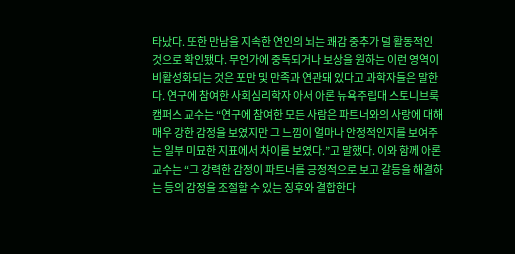타났다. 또한 만남을 지속한 연인의 뇌는 쾌감 중추가 덜 활동적인 것으로 확인됐다. 무언가에 중독되거나 보상을 원하는 이런 영역이 비활성화되는 것은 포만 및 만족과 연관돼 있다고 과학자들은 말한다. 연구에 참여한 사회심리학자 아서 아론 뉴욕주립대 스토니브룩캠퍼스 교수는 “연구에 참여한 모든 사람은 파트너와의 사랑에 대해 매우 강한 감정을 보였지만 그 느낌이 얼마나 안정적인지를 보여주는 일부 미묘한 지표에서 차이를 보였다.”고 말했다. 이와 함께 아론 교수는 “그 강력한 감정이 파트너를 긍정적으로 보고 갈등을 해결하는 등의 감정을 조절할 수 있는 징후와 결합한다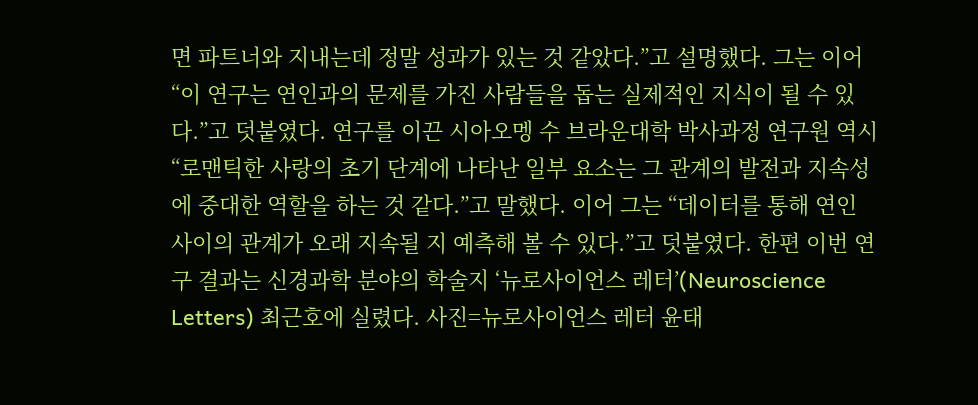면 파트너와 지내는데 정말 성과가 있는 것 같았다.”고 설명했다. 그는 이어 “이 연구는 연인과의 문제를 가진 사람들을 돕는 실제적인 지식이 될 수 있다.”고 덧붙였다. 연구를 이끈 시아오멩 수 브라운대학 박사과정 연구원 역시 “로맨틱한 사랑의 초기 단계에 나타난 일부 요소는 그 관계의 발전과 지속성에 중대한 역할을 하는 것 같다.”고 말했다. 이어 그는 “데이터를 통해 연인 사이의 관계가 오래 지속될 지 예측해 볼 수 있다.”고 덧붙였다. 한편 이번 연구 결과는 신경과학 분야의 학술지 ‘뉴로사이언스 레터’(Neuroscience Letters) 최근호에 실렸다. 사진=뉴로사이언스 레터 윤태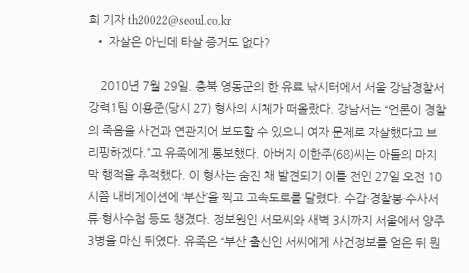희 기자 th20022@seoul.co.kr
  • 자살은 아닌데 타살 증거도 없다?

    2010년 7월 29일. 충북 영동군의 한 유료 낚시터에서 서울 강남경찰서 강력1팀 이용준(당시 27) 형사의 시체가 떠올랐다. 강남서는 “언론이 경찰의 죽음을 사건과 연관지어 보도할 수 있으니 여자 문제로 자살했다고 브리핑하겠다.”고 유족에게 통보했다. 아버지 이한주(68)씨는 아들의 마지막 행적을 추적했다. 이 형사는 숨진 채 발견되기 이틀 전인 27일 오전 10시쯤 내비게이션에 ‘부산’을 찍고 고속도로를 달렸다. 수갑·경찰봉·수사서류·형사수첩 등도 챙겼다. 정보원인 서모씨와 새벽 3시까지 서울에서 양주 3병을 마신 뒤였다. 유족은 “부산 출신인 서씨에게 사건정보를 얻은 뒤 뭔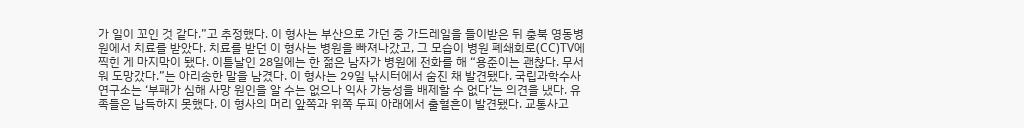가 일이 꼬인 것 같다.”고 추정했다. 이 형사는 부산으로 가던 중 가드레일을 들이받은 뒤 충북 영동병원에서 치료를 받았다. 치료를 받던 이 형사는 병원을 빠져나갔고, 그 모습이 병원 폐쇄회로(CC)TV에 찍힌 게 마지막이 됐다. 이튿날인 28일에는 한 젊은 남자가 병원에 전화를 해 “용준이는 괜찮다. 무서워 도망갔다.”는 아리송한 말을 남겼다. 이 형사는 29일 낚시터에서 숨진 채 발견됐다. 국립과학수사연구소는 ‘부패가 심해 사망 원인을 알 수는 없으나 익사 가능성을 배제할 수 없다’는 의견을 냈다. 유족들은 납득하지 못했다. 이 형사의 머리 앞쪽과 위쪽 두피 아래에서 출혈흔이 발견됐다. 교통사고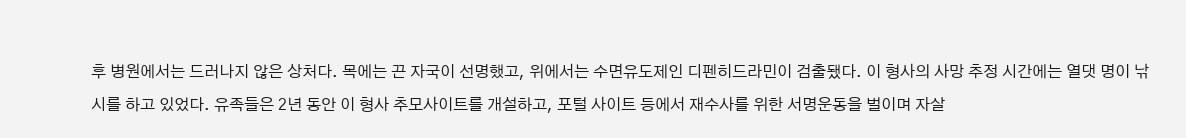후 병원에서는 드러나지 않은 상처다. 목에는 끈 자국이 선명했고, 위에서는 수면유도제인 디펜히드라민이 검출됐다. 이 형사의 사망 추정 시간에는 열댓 명이 낚시를 하고 있었다. 유족들은 2년 동안 이 형사 추모사이트를 개설하고, 포털 사이트 등에서 재수사를 위한 서명운동을 벌이며 자살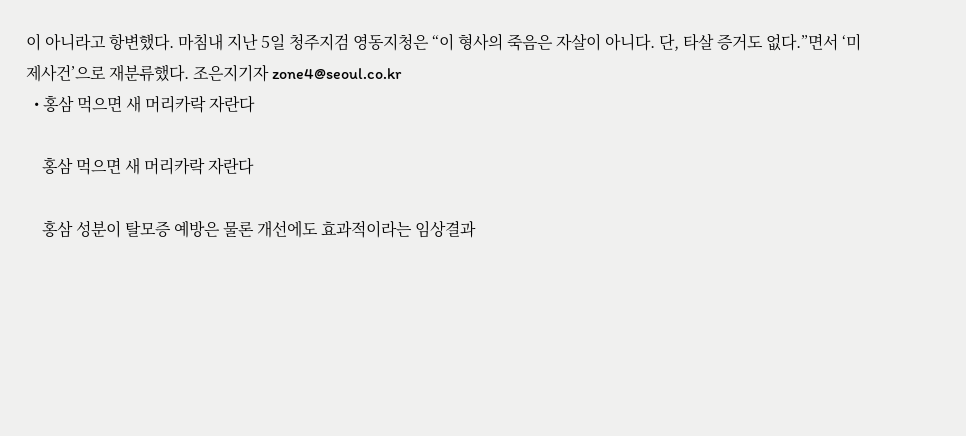이 아니라고 항변했다. 마침내 지난 5일 청주지검 영동지청은 “이 형사의 죽음은 자살이 아니다. 단, 타살 증거도 없다.”면서 ‘미제사건’으로 재분류했다. 조은지기자 zone4@seoul.co.kr
  • 홍삼 먹으면 새 머리카락 자란다

    홍삼 먹으면 새 머리카락 자란다

    홍삼 성분이 탈모증 예방은 물론 개선에도 효과적이라는 임상결과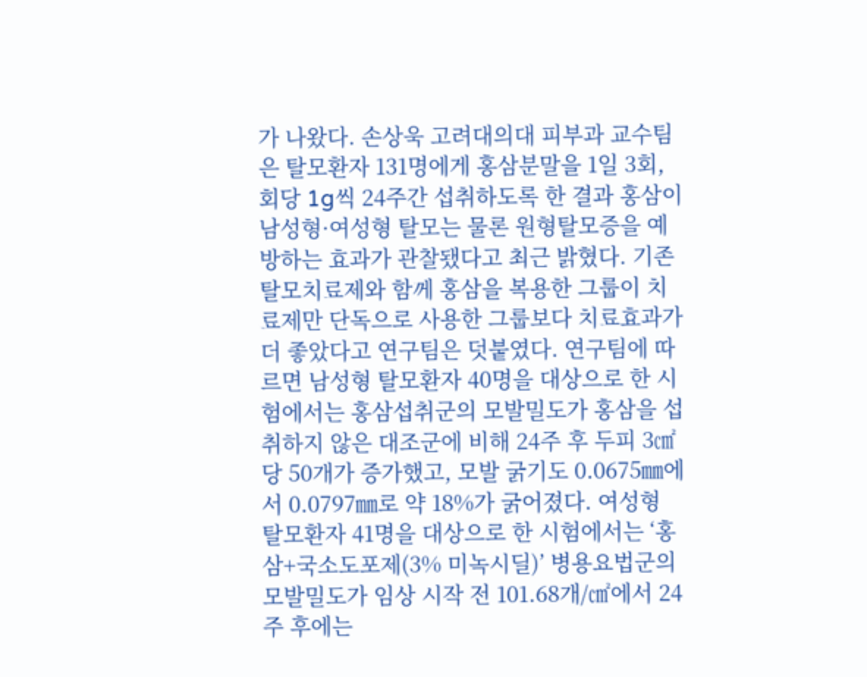가 나왔다. 손상욱 고려대의대 피부과 교수팀은 탈모환자 131명에게 홍삼분말을 1일 3회, 회당 1g씩 24주간 섭취하도록 한 결과 홍삼이 남성형·여성형 탈모는 물론 원형탈모증을 예방하는 효과가 관찰됐다고 최근 밝혔다. 기존 탈모치료제와 함께 홍삼을 복용한 그룹이 치료제만 단독으로 사용한 그룹보다 치료효과가 더 좋았다고 연구팀은 덧붙였다. 연구팀에 따르면 남성형 탈모환자 40명을 대상으로 한 시험에서는 홍삼섭취군의 모발밀도가 홍삼을 섭취하지 않은 대조군에 비해 24주 후 두피 3㎠당 50개가 증가했고, 모발 굵기도 0.0675㎜에서 0.0797㎜로 약 18%가 굵어졌다. 여성형 탈모환자 41명을 대상으로 한 시험에서는 ‘홍삼+국소도포제(3% 미녹시딜)’ 병용요법군의 모발밀도가 임상 시작 전 101.68개/㎠에서 24주 후에는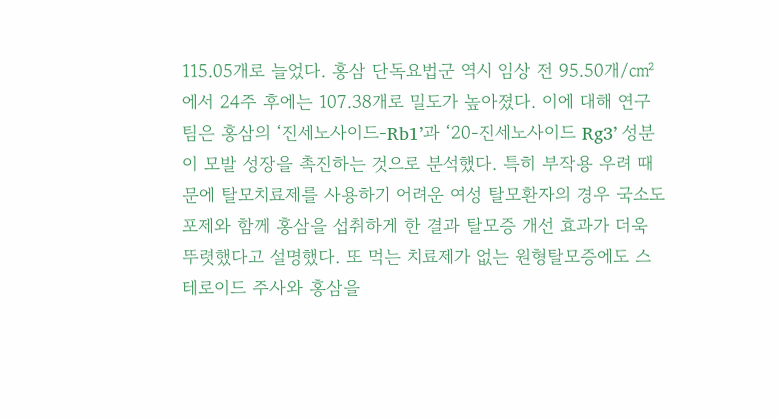115.05개로 늘었다. 홍삼 단독요법군 역시 임상 전 95.50개/㎠에서 24주 후에는 107.38개로 밀도가 높아졌다. 이에 대해 연구팀은 홍삼의 ‘진세노사이드-Rb1’과 ‘20-진세노사이드 Rg3’ 성분이 모발 성장을 촉진하는 것으로 분석했다. 특히 부작용 우려 때문에 탈모치료제를 사용하기 어려운 여성 탈모환자의 경우 국소도포제와 함께 홍삼을 섭취하게 한 결과 탈모증 개선 효과가 더욱 뚜렷했다고 설명했다. 또 먹는 치료제가 없는 원형탈모증에도 스테로이드 주사와 홍삼을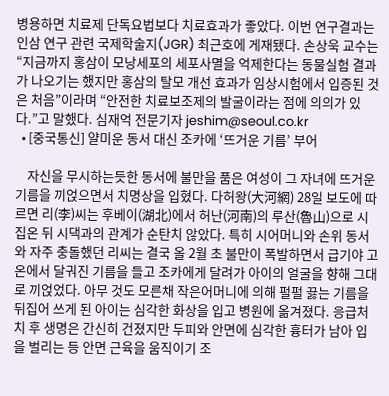병용하면 치료제 단독요법보다 치료효과가 좋았다. 이번 연구결과는 인삼 연구 관련 국제학술지(JGR) 최근호에 게재됐다. 손상욱 교수는 “지금까지 홍삼이 모낭세포의 세포사멸을 억제한다는 동물실험 결과가 나오기는 했지만 홍삼의 탈모 개선 효과가 임상시험에서 입증된 것은 처음”이라며 “안전한 치료보조제의 발굴이라는 점에 의의가 있다.”고 말했다. 심재억 전문기자 jeshim@seoul.co.kr
  • [중국통신] 얄미운 동서 대신 조카에 ‘뜨거운 기름’ 부어

    자신을 무시하는듯한 동서에 불만을 품은 여성이 그 자녀에 뜨거운 기름을 끼얹으면서 치명상을 입혔다. 다허왕(大河網) 28일 보도에 따르면 리(李)씨는 후베이(湖北)에서 허난(河南)의 루산(魯山)으로 시집온 뒤 시댁과의 관계가 순탄치 않았다. 특히 시어머니와 손위 동서와 자주 충돌했던 리씨는 결국 올 2월 초 불만이 폭발하면서 급기야 고온에서 달궈진 기름을 들고 조카에게 달려가 아이의 얼굴을 향해 그대로 끼얹었다. 아무 것도 모른채 작은어머니에 의해 펄펄 끓는 기름을 뒤집어 쓰게 된 아이는 심각한 화상을 입고 병원에 옮겨졌다. 응급처치 후 생명은 간신히 건졌지만 두피와 안면에 심각한 흉터가 남아 입을 벌리는 등 안면 근육을 움직이기 조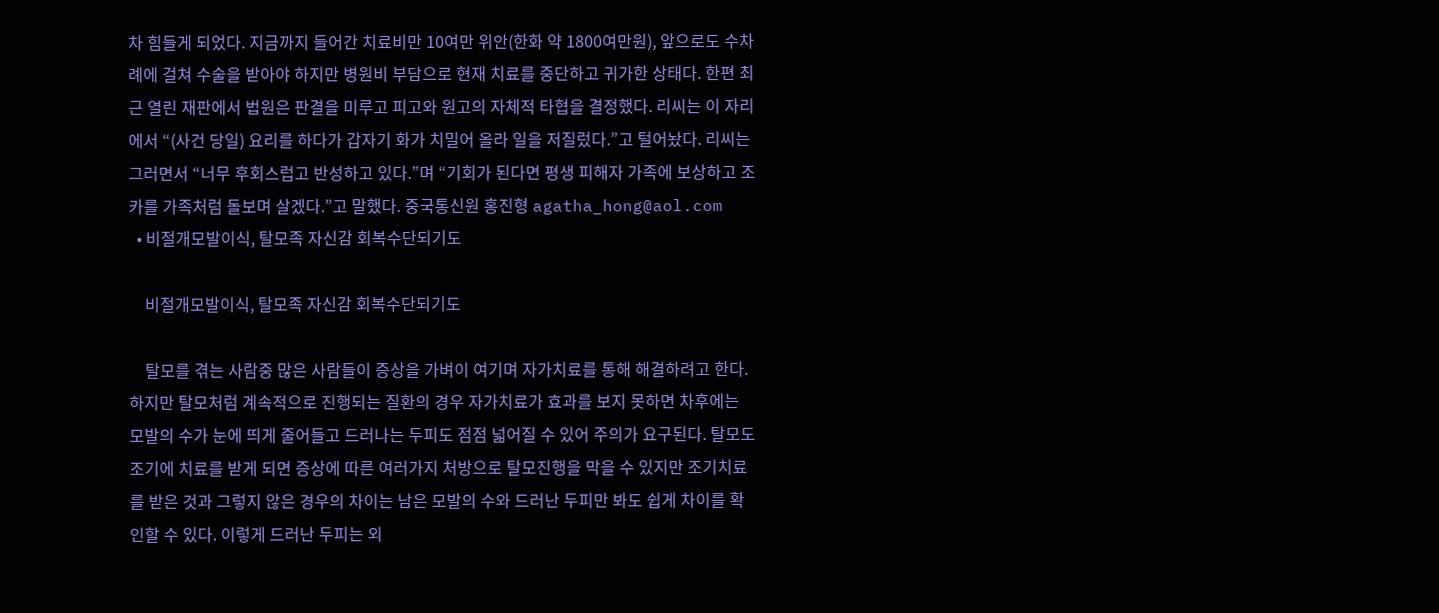차 힘들게 되었다. 지금까지 들어간 치료비만 10여만 위안(한화 약 1800여만원), 앞으로도 수차례에 걸쳐 수술을 받아야 하지만 병원비 부담으로 현재 치료를 중단하고 귀가한 상태다. 한편 최근 열린 재판에서 법원은 판결을 미루고 피고와 원고의 자체적 타협을 결정했다. 리씨는 이 자리에서 “(사건 당일) 요리를 하다가 갑자기 화가 치밀어 올라 일을 저질렀다.”고 털어놨다. 리씨는 그러면서 “너무 후회스럽고 반성하고 있다.”며 “기회가 된다면 평생 피해자 가족에 보상하고 조카를 가족처럼 돌보며 살겠다.”고 말했다. 중국통신원 홍진형 agatha_hong@aol.com
  • 비절개모발이식, 탈모족 자신감 회복수단되기도

    비절개모발이식, 탈모족 자신감 회복수단되기도

    탈모를 겪는 사람중 많은 사람들이 증상을 가벼이 여기며 자가치료를 통해 해결하려고 한다. 하지만 탈모처럼 계속적으로 진행되는 질환의 경우 자가치료가 효과를 보지 못하면 차후에는 모발의 수가 눈에 띄게 줄어들고 드러나는 두피도 점점 넓어질 수 있어 주의가 요구된다. 탈모도 조기에 치료를 받게 되면 증상에 따른 여러가지 처방으로 탈모진행을 막을 수 있지만 조기치료를 받은 것과 그렇지 않은 경우의 차이는 남은 모발의 수와 드러난 두피만 봐도 쉽게 차이를 확인할 수 있다. 이렇게 드러난 두피는 외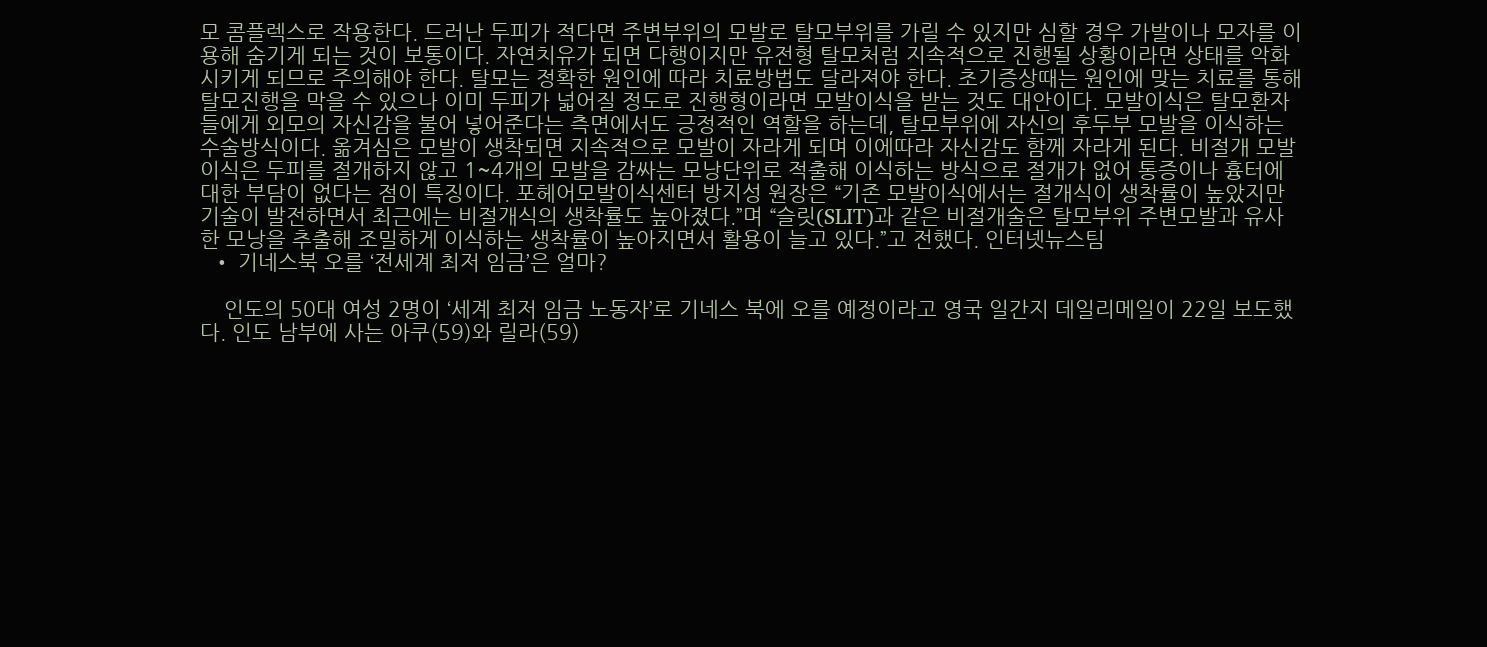모 콤플렉스로 작용한다. 드러난 두피가 적다면 주변부위의 모발로 탈모부위를 가릴 수 있지만 심할 경우 가발이나 모자를 이용해 숨기게 되는 것이 보통이다. 자연치유가 되면 다행이지만 유전형 탈모처럼 지속적으로 진행될 상황이라면 상태를 악화시키게 되므로 주의해야 한다. 탈모는 정확한 원인에 따라 치료방법도 달라져야 한다. 초기증상때는 원인에 맞는 치료를 통해 탈모진행을 막을 수 있으나 이미 두피가 넓어질 정도로 진행형이라면 모발이식을 받는 것도 대안이다. 모발이식은 탈모환자들에게 외모의 자신감을 불어 넣어준다는 측면에서도 긍정적인 역할을 하는데, 탈모부위에 자신의 후두부 모발을 이식하는 수술방식이다. 옮겨심은 모발이 생착되면 지속적으로 모발이 자라게 되며 이에따라 자신감도 함께 자라게 된다. 비절개 모발이식은 두피를 절개하지 않고 1~4개의 모발을 감싸는 모낭단위로 적출해 이식하는 방식으로 절개가 없어 통증이나 흉터에 대한 부담이 없다는 점이 특징이다. 포헤어모발이식센터 방지성 원장은 “기존 모발이식에서는 절개식이 생착률이 높았지만 기술이 발전하면서 최근에는 비절개식의 생착률도 높아졌다.”며 “슬릿(SLIT)과 같은 비절개술은 탈모부위 주변모발과 유사한 모낭을 추출해 조밀하게 이식하는 생착률이 높아지면서 활용이 늘고 있다.”고 전했다. 인터넷뉴스팀
  • 기네스북 오를 ‘전세계 최저 임금’은 얼마?

    인도의 50대 여성 2명이 ‘세계 최저 임금 노동자’로 기네스 북에 오를 예정이라고 영국 일간지 데일리메일이 22일 보도했다. 인도 남부에 사는 아쿠(59)와 릴라(59)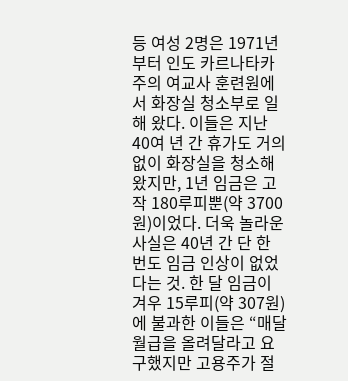등 여성 2명은 1971년부터 인도 카르나타카주의 여교사 훈련원에서 화장실 청소부로 일해 왔다. 이들은 지난 40여 년 간 휴가도 거의 없이 화장실을 청소해 왔지만, 1년 임금은 고작 180루피뿐(약 3700원)이었다. 더욱 놀라운 사실은 40년 간 단 한 번도 임금 인상이 없었다는 것. 한 달 임금이 겨우 15루피(약 307원)에 불과한 이들은 “매달 월급을 올려달라고 요구했지만 고용주가 절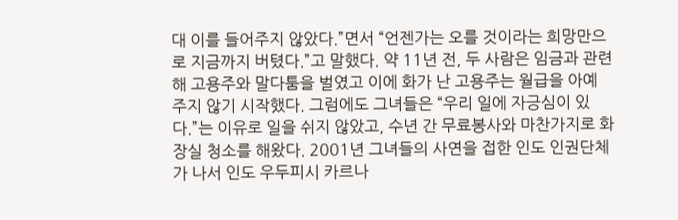대 이를 들어주지 않았다.”면서 “언젠가는 오를 것이라는 희망만으로 지금까지 버텼다.”고 말했다. 약 11년 전, 두 사람은 임금과 관련해 고용주와 말다툼을 벌였고 이에 화가 난 고용주는 월급을 아예 주지 않기 시작했다. 그럼에도 그녀들은 “우리 일에 자긍심이 있다.”는 이유로 일을 쉬지 않았고, 수년 간 무료봉사와 마찬가지로 화장실 청소를 해왔다. 2001년 그녀들의 사연을 접한 인도 인권단체가 나서 인도 우두피시 카르나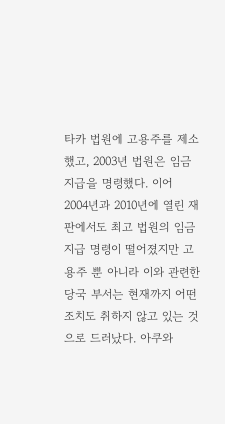타카 법원에 고용주를 제소했고, 2003년 법원은 임금지급을 명령했다. 이어 2004년과 2010년에 열린 재판에서도 최고 법원의 임금지급 명령이 떨어졌지만 고용주 뿐 아니라 이와 관련한 당국 부서는 현재까지 어떤 조치도 취하지 않고 있는 것으로 드러났다. 아쿠와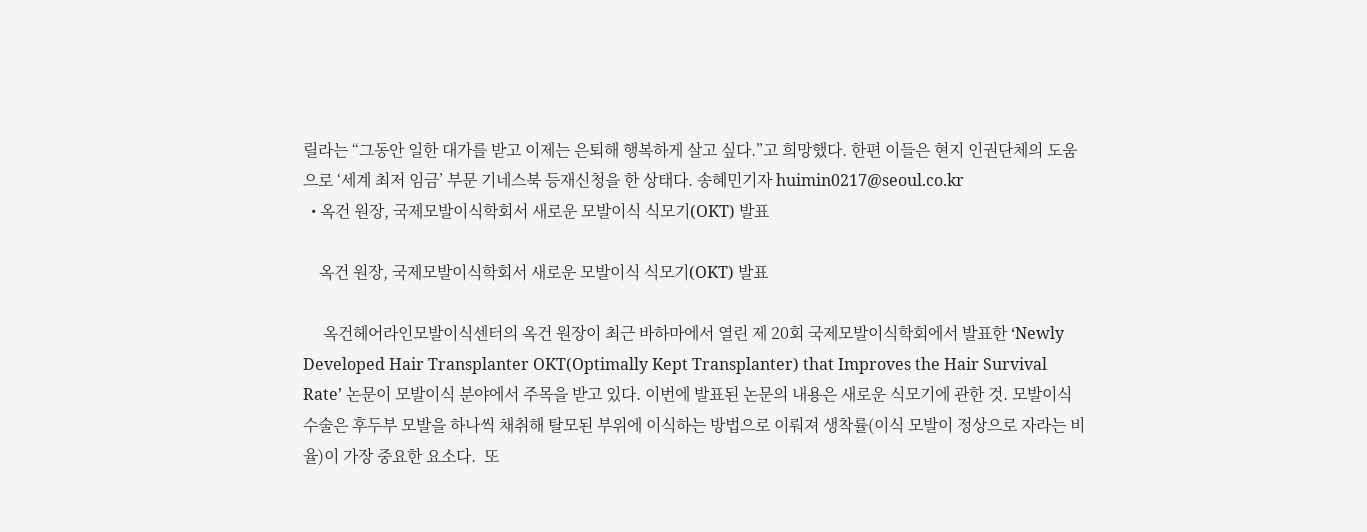릴라는 “그동안 일한 대가를 받고 이제는 은퇴해 행복하게 살고 싶다.”고 희망했다. 한편 이들은 현지 인권단체의 도움으로 ‘세계 최저 임금’ 부문 기네스북 등재신청을 한 상태다. 송혜민기자 huimin0217@seoul.co.kr
  • 옥건 원장, 국제모발이식학회서 새로운 모발이식 식모기(OKT) 발표

    옥건 원장, 국제모발이식학회서 새로운 모발이식 식모기(OKT) 발표

     옥건헤어라인모발이식센터의 옥건 원장이 최근 바하마에서 열린 제 20회 국제모발이식학회에서 발표한 ‘Newly Developed Hair Transplanter OKT(Optimally Kept Transplanter) that Improves the Hair Survival Rate’ 논문이 모발이식 분야에서 주목을 받고 있다. 이번에 발표된 논문의 내용은 새로운 식모기에 관한 것. 모발이식 수술은 후두부 모발을 하나씩 채취해 탈모된 부위에 이식하는 방법으로 이뤄져 생착률(이식 모발이 정상으로 자라는 비율)이 가장 중요한 요소다.  또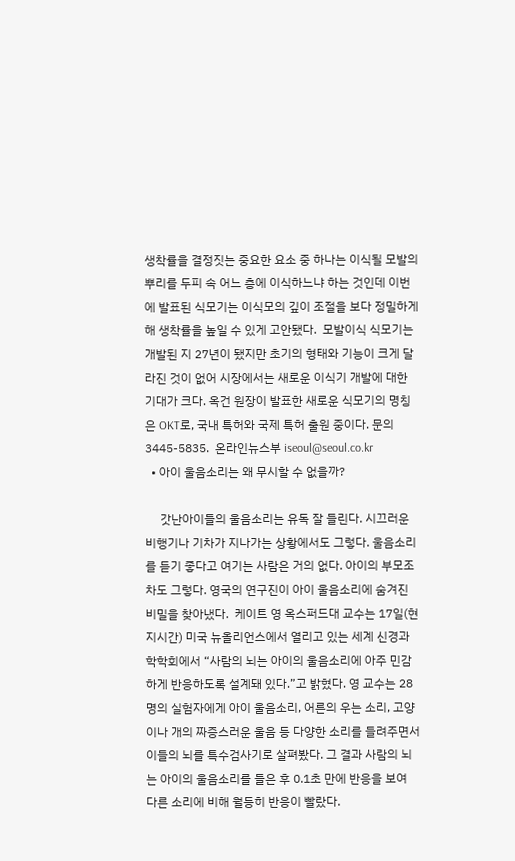생착률을 결정짓는 중요한 요소 중 하나는 이식될 모발의 뿌리를 두피 속 어느 층에 이식하느냐 하는 것인데 이번에 발표된 식모기는 이식모의 깊이 조절을 보다 정밀하게 해 생착률을 높일 수 있게 고안됐다.  모발이식 식모기는 개발된 지 27년이 됐지만 초기의 형태와 기능이 크게 달라진 것이 없어 시장에서는 새로운 이식기 개발에 대한 기대가 크다. 옥건 원장이 발표한 새로운 식모기의 명칭은 OKT로, 국내 특허와 국제 특허 출원 중이다. 문의 3445-5835.  온라인뉴스부 iseoul@seoul.co.kr
  • 아이 울음소리는 왜 무시할 수 없을까?

     갓난아이들의 울음소리는 유독 잘 들린다. 시끄러운 비행기나 기차가 지나가는 상황에서도 그렇다. 울음소리를 듣기 좋다고 여기는 사람은 거의 없다. 아이의 부모조차도 그렇다. 영국의 연구진이 아이 울음소리에 숨겨진 비밀을 찾아냈다.  케이트 영 옥스퍼드대 교수는 17일(현지시간) 미국 뉴올리언스에서 열리고 있는 세계 신경과학학회에서 “사람의 뇌는 아이의 울음소리에 아주 민감하게 반응하도록 설계돼 있다.”고 밝혔다. 영 교수는 28명의 실험자에게 아이 울음소리, 어른의 우는 소리, 고양이나 개의 짜증스러운 울음 등 다양한 소리를 들려주면서 이들의 뇌를 특수검사기로 살펴봤다. 그 결과 사람의 뇌는 아이의 울음소리를 들은 후 0.1초 만에 반응을 보여 다른 소리에 비해 월등히 반응이 빨랐다.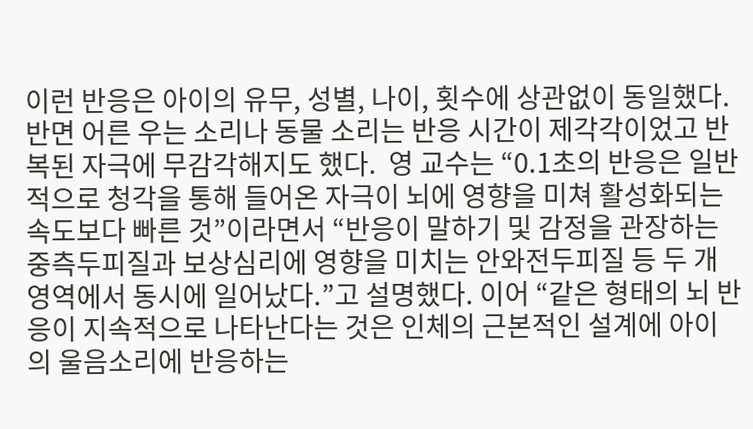이런 반응은 아이의 유무, 성별, 나이, 횟수에 상관없이 동일했다. 반면 어른 우는 소리나 동물 소리는 반응 시간이 제각각이었고 반복된 자극에 무감각해지도 했다.  영 교수는 “0.1초의 반응은 일반적으로 청각을 통해 들어온 자극이 뇌에 영향을 미쳐 활성화되는 속도보다 빠른 것”이라면서 “반응이 말하기 및 감정을 관장하는 중측두피질과 보상심리에 영향을 미치는 안와전두피질 등 두 개 영역에서 동시에 일어났다.”고 설명했다. 이어 “같은 형태의 뇌 반응이 지속적으로 나타난다는 것은 인체의 근본적인 설계에 아이의 울음소리에 반응하는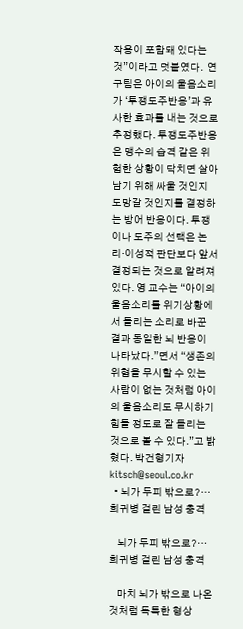작용이 포함돼 있다는 것”이라고 덧붙였다.  연구팀은 아이의 울음소리가 ‘투쟁도주반응’과 유사한 효과를 내는 것으로 추정했다. 투쟁도주반응은 맹수의 습격 같은 위험한 상황이 닥치면 살아남기 위해 싸울 것인지 도망갈 것인지를 결정하는 방어 반응이다. 투쟁이나 도주의 선택은 논리·이성적 판단보다 앞서 결정되는 것으로 알려져 있다. 영 교수는 “아이의 울음소리를 위기상황에서 들리는 소리로 바꾼 결과 동일한 뇌 반응이 나타났다.”면서 “생존의 위협을 무시할 수 있는 사람이 없는 것처럼 아이의 울음소리도 무시하기 힘들 정도로 잘 들리는 것으로 볼 수 있다.”고 밝혔다. 박건형기자 kitsch@seoul.co.kr
  • 뇌가 두피 밖으로?…희귀병 걸린 남성 충격

    뇌가 두피 밖으로?…희귀병 걸린 남성 충격

    마치 뇌가 밖으로 나온 것처럼 독특한 형상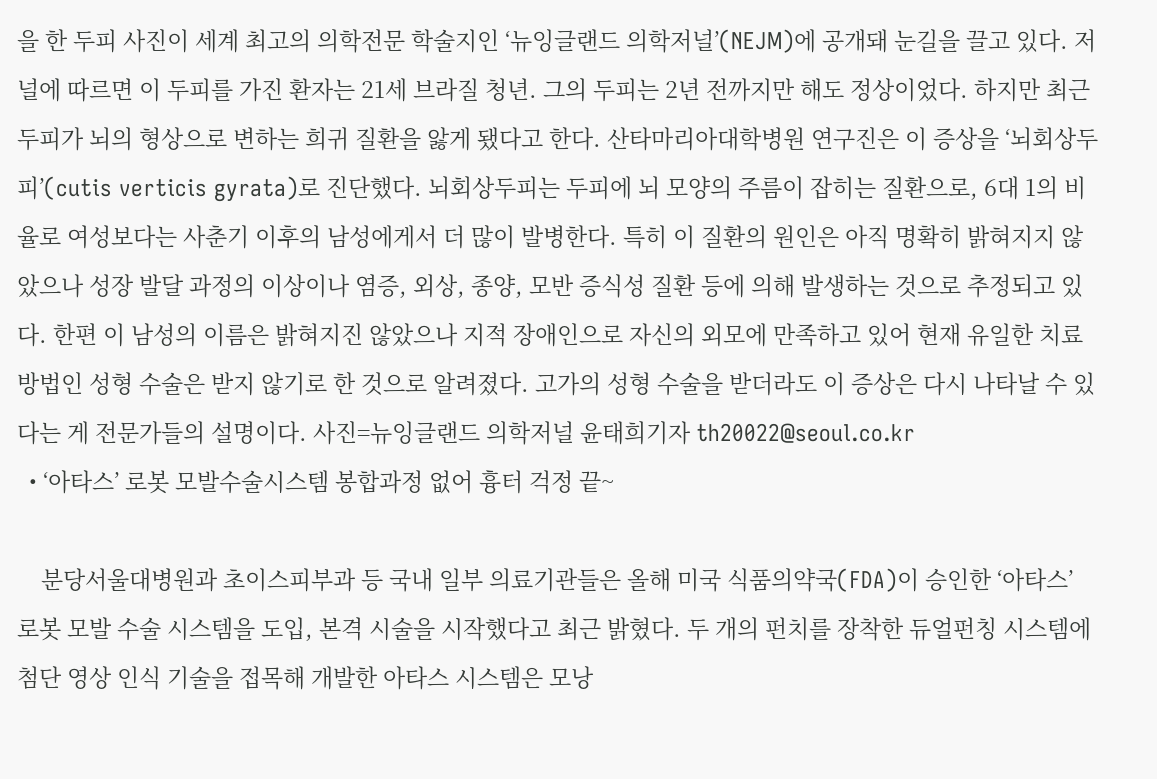을 한 두피 사진이 세계 최고의 의학전문 학술지인 ‘뉴잉글랜드 의학저널’(NEJM)에 공개돼 눈길을 끌고 있다. 저널에 따르면 이 두피를 가진 환자는 21세 브라질 청년. 그의 두피는 2년 전까지만 해도 정상이었다. 하지만 최근 두피가 뇌의 형상으로 변하는 희귀 질환을 앓게 됐다고 한다. 산타마리아대학병원 연구진은 이 증상을 ‘뇌회상두피’(cutis verticis gyrata)로 진단했다. 뇌회상두피는 두피에 뇌 모양의 주름이 잡히는 질환으로, 6대 1의 비율로 여성보다는 사춘기 이후의 남성에게서 더 많이 발병한다. 특히 이 질환의 원인은 아직 명확히 밝혀지지 않았으나 성장 발달 과정의 이상이나 염증, 외상, 종양, 모반 증식성 질환 등에 의해 발생하는 것으로 추정되고 있다. 한편 이 남성의 이름은 밝혀지진 않았으나 지적 장애인으로 자신의 외모에 만족하고 있어 현재 유일한 치료 방법인 성형 수술은 받지 않기로 한 것으로 알려졌다. 고가의 성형 수술을 받더라도 이 증상은 다시 나타날 수 있다는 게 전문가들의 설명이다. 사진=뉴잉글랜드 의학저널 윤태희기자 th20022@seoul.co.kr
  • ‘아타스’ 로봇 모발수술시스템 봉합과정 없어 흉터 걱정 끝~

    분당서울대병원과 초이스피부과 등 국내 일부 의료기관들은 올해 미국 식품의약국(FDA)이 승인한 ‘아타스’ 로봇 모발 수술 시스템을 도입, 본격 시술을 시작했다고 최근 밝혔다. 두 개의 펀치를 장착한 듀얼펀칭 시스템에 첨단 영상 인식 기술을 접목해 개발한 아타스 시스템은 모낭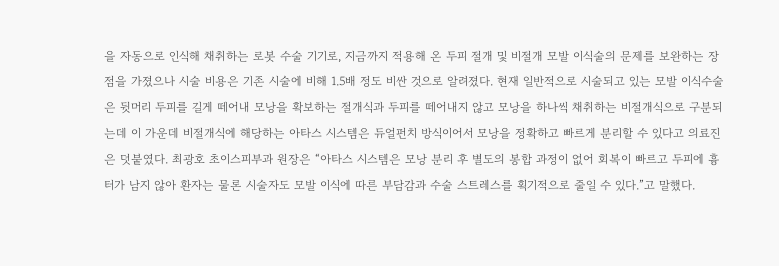을 자동으로 인식해 채취하는 로봇 수술 기기로, 지금까지 적용해 온 두피 절개 및 비절개 모발 이식술의 문제를 보완하는 장점을 가졌으나 시술 비용은 기존 시술에 비해 1.5배 정도 비싼 것으로 알려졌다. 현재 일반적으로 시술되고 있는 모발 이식수술은 뒷머리 두피를 길게 떼어내 모낭을 확보하는 절개식과 두피를 떼어내지 않고 모낭을 하나씩 채취하는 비절개식으로 구분되는데 이 가운데 비절개식에 해당하는 아타스 시스템은 듀얼펀치 방식이어서 모낭을 정확하고 빠르게 분리할 수 있다고 의료진은 덧붙였다. 최광호 초이스피부과 원장은 “아타스 시스템은 모낭 분리 후 별도의 봉합 과정이 없어 회복이 빠르고 두피에 흉터가 남지 않아 환자는 물론 시술자도 모발 이식에 따른 부담감과 수술 스트레스를 획기적으로 줄일 수 있다.”고 말했다.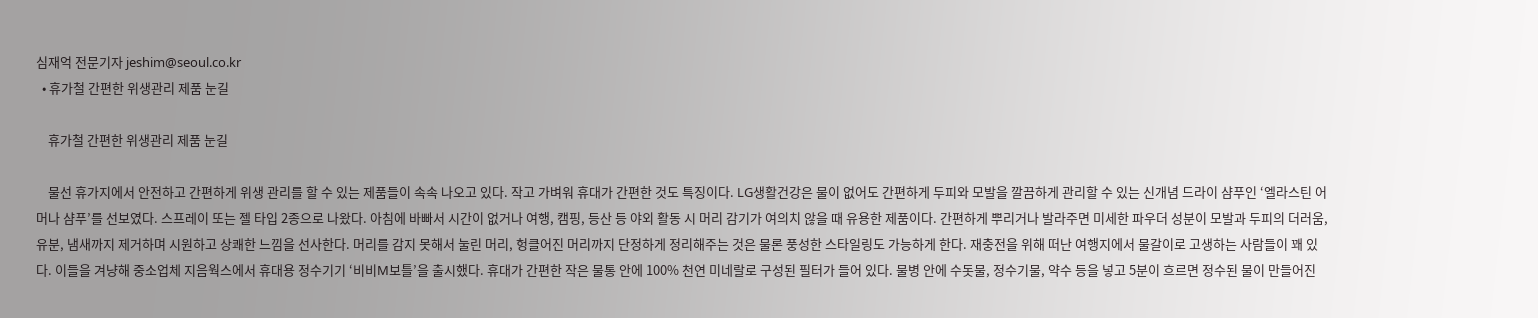심재억 전문기자 jeshim@seoul.co.kr
  • 휴가철 간편한 위생관리 제품 눈길

    휴가철 간편한 위생관리 제품 눈길

    물선 휴가지에서 안전하고 간편하게 위생 관리를 할 수 있는 제품들이 속속 나오고 있다. 작고 가벼워 휴대가 간편한 것도 특징이다. LG생활건강은 물이 없어도 간편하게 두피와 모발을 깔끔하게 관리할 수 있는 신개념 드라이 샴푸인 ‘엘라스틴 어머나 샴푸’를 선보였다. 스프레이 또는 젤 타입 2종으로 나왔다. 아침에 바빠서 시간이 없거나 여행, 캠핑, 등산 등 야외 활동 시 머리 감기가 여의치 않을 때 유용한 제품이다. 간편하게 뿌리거나 발라주면 미세한 파우더 성분이 모발과 두피의 더러움, 유분, 냄새까지 제거하며 시원하고 상쾌한 느낌을 선사한다. 머리를 감지 못해서 눌린 머리, 헝클어진 머리까지 단정하게 정리해주는 것은 물론 풍성한 스타일링도 가능하게 한다. 재충전을 위해 떠난 여행지에서 물갈이로 고생하는 사람들이 꽤 있다. 이들을 겨냥해 중소업체 지음웍스에서 휴대용 정수기기 ‘비비M보틀’을 출시했다. 휴대가 간편한 작은 물통 안에 100% 천연 미네랄로 구성된 필터가 들어 있다. 물병 안에 수돗물, 정수기물, 약수 등을 넣고 5분이 흐르면 정수된 물이 만들어진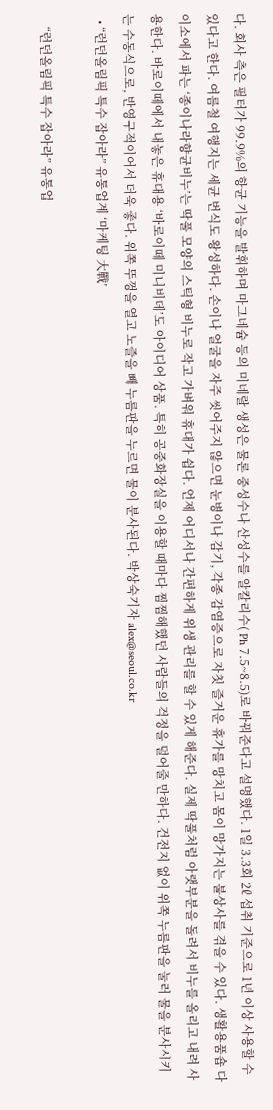다. 회사 측은 필터가 99.9%의 항균 기능을 발휘하며 마그네슘 등의 미네랄 생성은 물론 중성수나 산성수를 알칼리수( Ph 7.5~8.5)로 바꿔준다고 설명했다. 1일 3.3회 2ℓ 섭취 기준으로 1년 이상 사용할 수 있다고 한다. 여름철 여행지는 세균 번식도 왕성하다. 손이나 얼굴을 자주 씻어주지 않으면 눈병이나 감기, 각종 감염증으로 자칫 즐거운 휴가를 망치고 몸이 망가지는 불상사를 겪을 수 있다. 생활용품숍 다이소에서 파는 ‘종이나라향균비누’는 딱풀 모양의 스틱형 비누로 작고 가벼워 휴대가 쉽다. 언제 어디서나 간편하게 위생 관리를 할 수 있게 해준다. 실제 딱풀처럼 아랫부분을 돌려서 비누를 올리고 내려 사용한다. 바로이떼에서 내놓은 휴대용 ‘바로이떼 미니비데’도 아이디어 상품. 특히 공중화장실을 이용할 때마다 찜찜해했던 사람들의 걱정을 덜어줄 만하다. 건전지 없이 위쪽 누름판을 눌러 물을 분사시키는 수동식으로, 반영구적이어서 더욱 좋다. 위쪽 뚜껑을 열고 노즐을 빼 누름판을 누르면 물이 분사된다. 박상숙기자 alex@seoul.co.kr
  • “런던올림픽 특수 잡아라” 유통업계 ‘마케팅 大戰’

    “런던올림픽 특수 잡아라” 유통업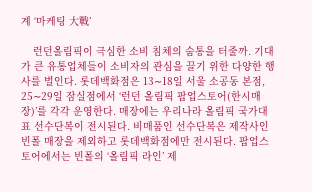계 ‘마케팅 大戰’

    런던올림픽이 극심한 소비 침체의 숨통을 터줄까. 기대가 큰 유통업체들이 소비자의 관심을 끌기 위한 다양한 행사를 벌인다. 롯데백화점은 13∼18일 서울 소공동 본점, 25∼29일 잠실점에서 ‘런던 올림픽 팝업스토어(한시매장)’를 각각 운영한다. 매장에는 우리나라 올림픽 국가대표 선수단복이 전시된다. 비매품인 선수단복은 제작사인 빈폴 매장을 제외하고 롯데백화점에만 전시된다. 팝업스토어에서는 빈폴의 ‘올림픽 라인’ 제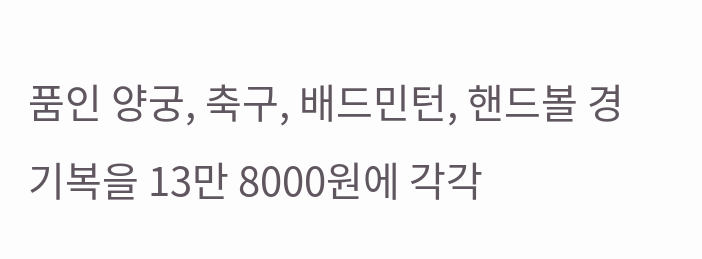품인 양궁, 축구, 배드민턴, 핸드볼 경기복을 13만 8000원에 각각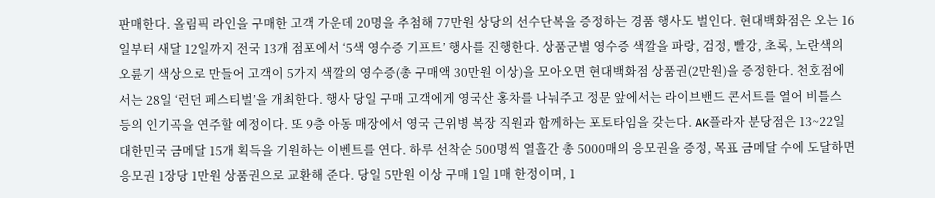판매한다. 올림픽 라인을 구매한 고객 가운데 20명을 추첨해 77만원 상당의 선수단복을 증정하는 경품 행사도 벌인다. 현대백화점은 오는 16일부터 새달 12일까지 전국 13개 점포에서 ‘5색 영수증 기프트’ 행사를 진행한다. 상품군별 영수증 색깔을 파랑, 검정, 빨강, 초록, 노란색의 오륜기 색상으로 만들어 고객이 5가지 색깔의 영수증(총 구매액 30만원 이상)을 모아오면 현대백화점 상품권(2만원)을 증정한다. 천호점에서는 28일 ‘런던 페스티벌’을 개최한다. 행사 당일 구매 고객에게 영국산 홍차를 나눠주고 정문 앞에서는 라이브밴드 콘서트를 열어 비틀스 등의 인기곡을 연주할 예정이다. 또 9층 아동 매장에서 영국 근위병 복장 직원과 함께하는 포토타임을 갖는다. AK플라자 분당점은 13~22일 대한민국 금메달 15개 획득을 기원하는 이벤트를 연다. 하루 선착순 500명씩 열흘간 총 5000매의 응모권을 증정, 목표 금메달 수에 도달하면 응모권 1장당 1만원 상품권으로 교환해 준다. 당일 5만원 이상 구매 1일 1매 한정이며, 1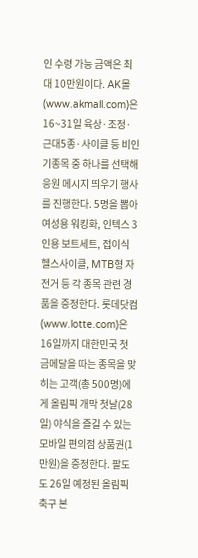인 수령 가능 금액은 최대 10만원이다. AK몰(www.akmall.com)은 16~31일 육상·조정·근대5종·사이클 등 비인기종목 중 하나를 선택해 응원 메시지 띄우기 행사를 진행한다. 5명을 뽑아 여성용 워킹화, 인텍스 3인용 보트세트, 접이식 헬스사이클, MTB형 자전거 등 각 종목 관련 경품을 증정한다. 롯데닷컴(www.lotte.com)은 16일까지 대한민국 첫 금메달을 따는 종목을 맞히는 고객(총 500명)에게 올림픽 개막 첫날(28일) 야식을 즐길 수 있는 모바일 편의점 상품권(1만원)을 증정한다. 팔도도 26일 예정된 올림픽 축구 본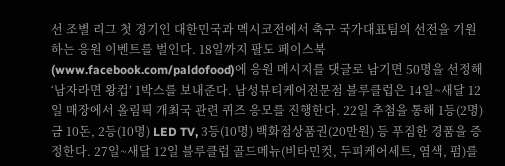선 조별 리그 첫 경기인 대한민국과 멕시코전에서 축구 국가대표팀의 선전을 기원하는 응원 이벤트를 벌인다. 18일까지 팔도 페이스북(www.facebook.com/paldofood)에 응원 메시지를 댓글로 남기면 50명을 선정해 ‘남자라면 왕컵’ 1박스를 보내준다. 남성뷰티케어전문점 블루클럽은 14일~새달 12일 매장에서 올림픽 개최국 관련 퀴즈 응모를 진행한다. 22일 추첨을 통해 1등(2명) 금 10돈, 2등(10명) LED TV, 3등(10명) 백화점상품권(20만원) 등 푸짐한 경품을 증정한다. 27일~새달 12일 블루클럽 골드메뉴(비타민컷, 두피케어세트, 염색, 펌)를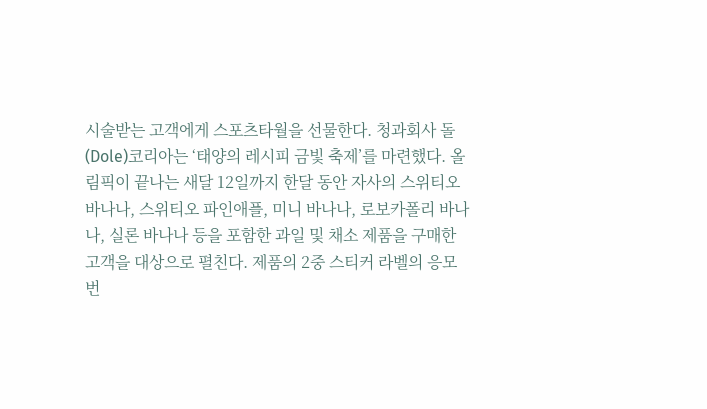시술받는 고객에게 스포츠타월을 선물한다. 청과회사 돌(Dole)코리아는 ‘태양의 레시피 금빛 축제’를 마련했다. 올림픽이 끝나는 새달 12일까지 한달 동안 자사의 스위티오 바나나, 스위티오 파인애플, 미니 바나나, 로보카폴리 바나나, 실론 바나나 등을 포함한 과일 및 채소 제품을 구매한 고객을 대상으로 펼친다. 제품의 2중 스티커 라벨의 응모 번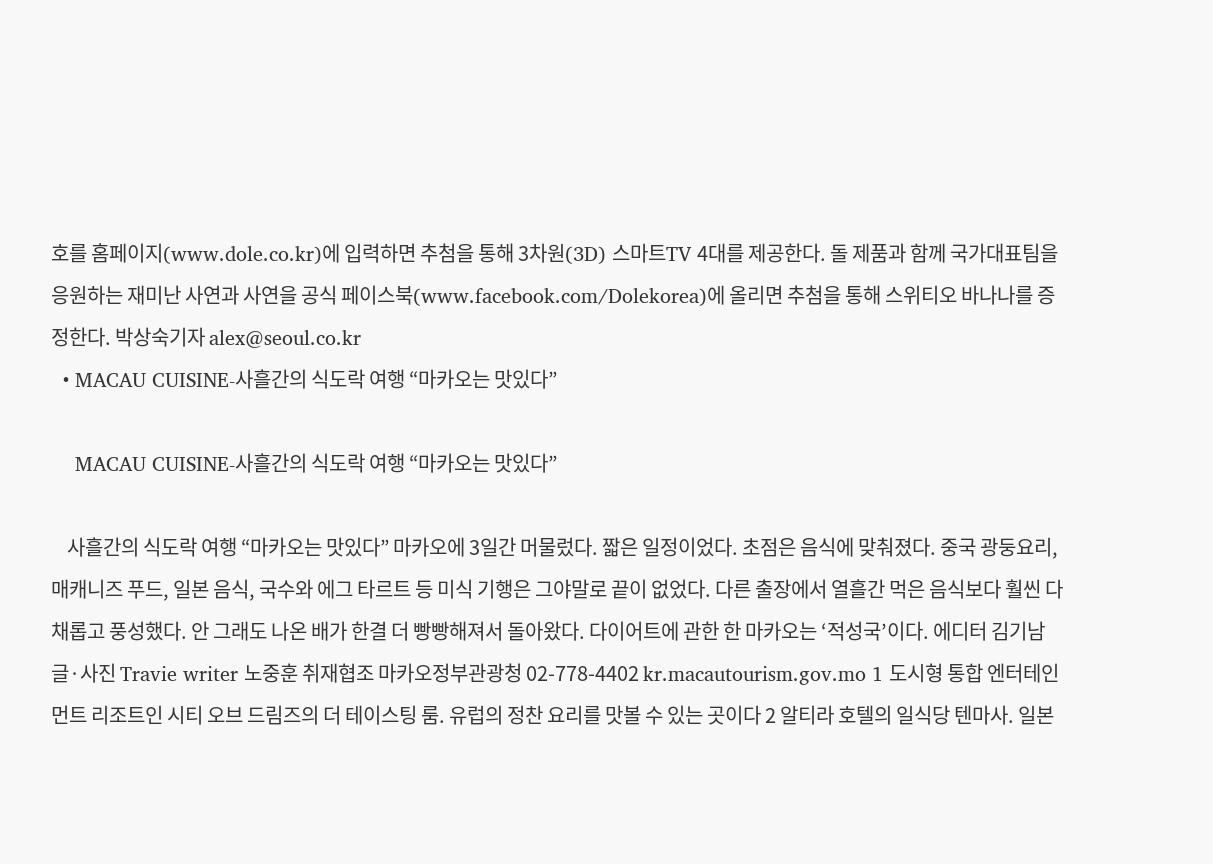호를 홈페이지(www.dole.co.kr)에 입력하면 추첨을 통해 3차원(3D) 스마트TV 4대를 제공한다. 돌 제품과 함께 국가대표팀을 응원하는 재미난 사연과 사연을 공식 페이스북(www.facebook.com/Dolekorea)에 올리면 추첨을 통해 스위티오 바나나를 증정한다. 박상숙기자 alex@seoul.co.kr
  • MACAU CUISINE-사흘간의 식도락 여행 “마카오는 맛있다”

    MACAU CUISINE-사흘간의 식도락 여행 “마카오는 맛있다”

    사흘간의 식도락 여행 “마카오는 맛있다” 마카오에 3일간 머물렀다. 짧은 일정이었다. 초점은 음식에 맞춰졌다. 중국 광둥요리, 매캐니즈 푸드, 일본 음식, 국수와 에그 타르트 등 미식 기행은 그야말로 끝이 없었다. 다른 출장에서 열흘간 먹은 음식보다 훨씬 다채롭고 풍성했다. 안 그래도 나온 배가 한결 더 빵빵해져서 돌아왔다. 다이어트에 관한 한 마카오는 ‘적성국’이다. 에디터 김기남 글·사진 Travie writer 노중훈 취재협조 마카오정부관광청 02-778-4402 kr.macautourism.gov.mo 1 도시형 통합 엔터테인먼트 리조트인 시티 오브 드림즈의 더 테이스팅 룸. 유럽의 정찬 요리를 맛볼 수 있는 곳이다 2 알티라 호텔의 일식당 텐마사. 일본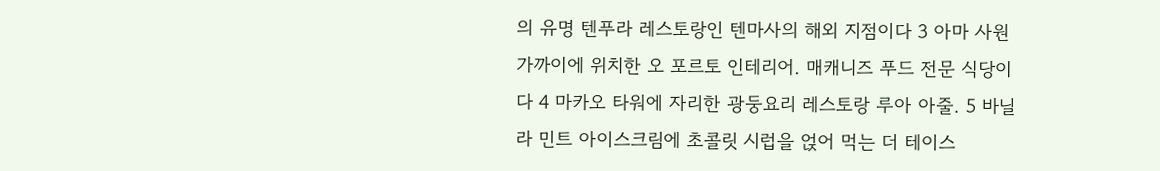의 유명 텐푸라 레스토랑인 텐마사의 해외 지점이다 3 아마 사원 가까이에 위치한 오 포르토 인테리어. 매캐니즈 푸드 전문 식당이다 4 마카오 타워에 자리한 광둥요리 레스토랑 루아 아줄. 5 바닐라 민트 아이스크림에 초콜릿 시럽을 얹어 먹는 더 테이스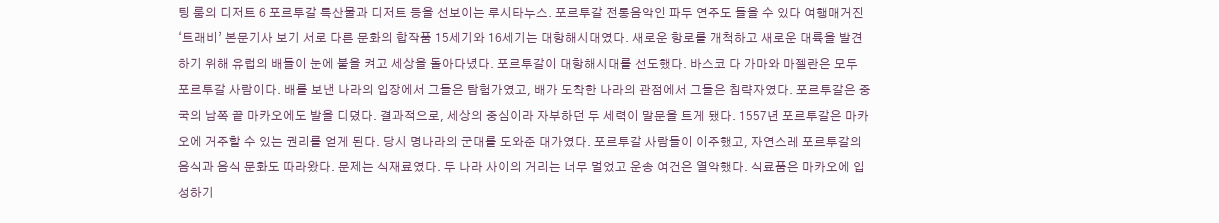팅 룸의 디저트 6 포르투갈 특산물과 디저트 등을 선보이는 루시타누스. 포르투갈 전통음악인 파두 연주도 들을 수 있다 여행매거진 ‘트래비’ 본문기사 보기 서로 다른 문화의 합작품 15세기와 16세기는 대항해시대였다. 새로운 항로를 개척하고 새로운 대륙을 발견하기 위해 유럽의 배들이 눈에 불을 켜고 세상을 돌아다녔다. 포르투갈이 대항해시대를 선도했다. 바스코 다 가마와 마젤란은 모두 포르투갈 사람이다. 배를 보낸 나라의 입장에서 그들은 탐험가였고, 배가 도착한 나라의 관점에서 그들은 침략자였다. 포르투갈은 중국의 남쪽 끝 마카오에도 발을 디뎠다. 결과적으로, 세상의 중심이라 자부하던 두 세력이 말문을 트게 됐다. 1557년 포르투갈은 마카오에 거주할 수 있는 권리를 얻게 된다. 당시 명나라의 군대를 도와준 대가였다. 포르투갈 사람들이 이주했고, 자연스레 포르투갈의 음식과 음식 문화도 따라왔다. 문제는 식재료였다. 두 나라 사이의 거리는 너무 멀었고 운송 여건은 열악했다. 식료품은 마카오에 입성하기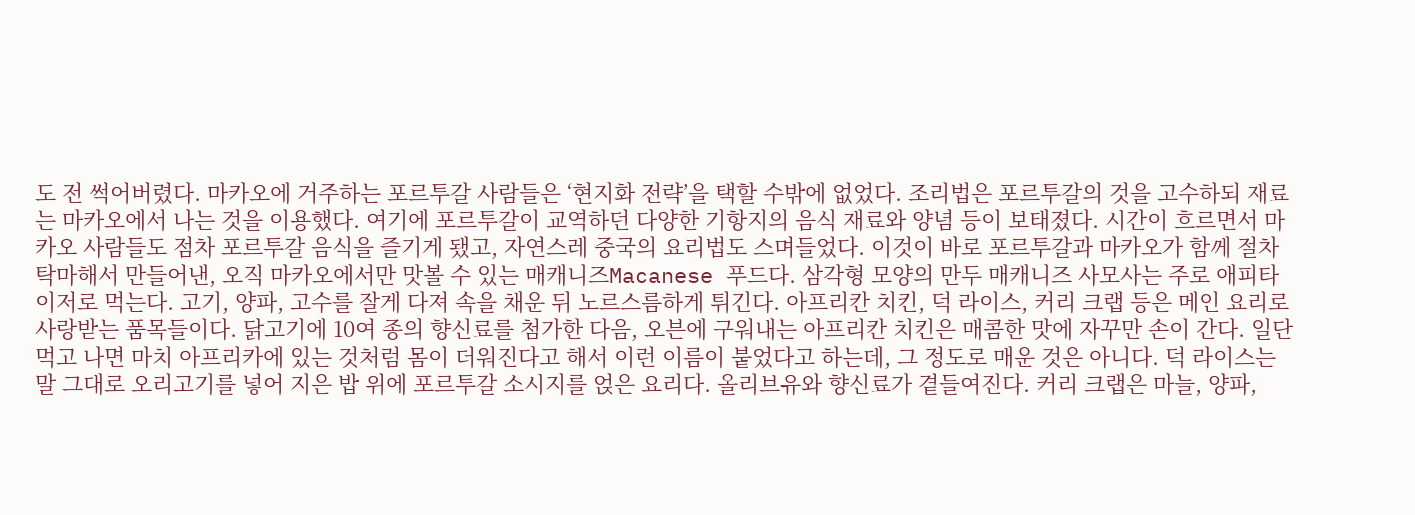도 전 썩어버렸다. 마카오에 거주하는 포르투갈 사람들은 ‘현지화 전략’을 택할 수밖에 없었다. 조리법은 포르투갈의 것을 고수하되 재료는 마카오에서 나는 것을 이용했다. 여기에 포르투갈이 교역하던 다양한 기항지의 음식 재료와 양념 등이 보태졌다. 시간이 흐르면서 마카오 사람들도 점차 포르투갈 음식을 즐기게 됐고, 자연스레 중국의 요리법도 스며들었다. 이것이 바로 포르투갈과 마카오가 함께 절차탁마해서 만들어낸, 오직 마카오에서만 맛볼 수 있는 매캐니즈Macanese 푸드다. 삼각형 모양의 만두 매캐니즈 사모사는 주로 애피타이저로 먹는다. 고기, 양파, 고수를 잘게 다져 속을 채운 뒤 노르스름하게 튀긴다. 아프리칸 치킨, 덕 라이스, 커리 크랩 등은 메인 요리로 사랑받는 품목들이다. 닭고기에 10여 종의 향신료를 첨가한 다음, 오븐에 구워내는 아프리칸 치킨은 매콤한 맛에 자꾸만 손이 간다. 일단 먹고 나면 마치 아프리카에 있는 것처럼 몸이 더워진다고 해서 이런 이름이 붙었다고 하는데, 그 정도로 매운 것은 아니다. 덕 라이스는 말 그대로 오리고기를 넣어 지은 밥 위에 포르투갈 소시지를 얹은 요리다. 올리브유와 향신료가 곁들여진다. 커리 크랩은 마늘, 양파,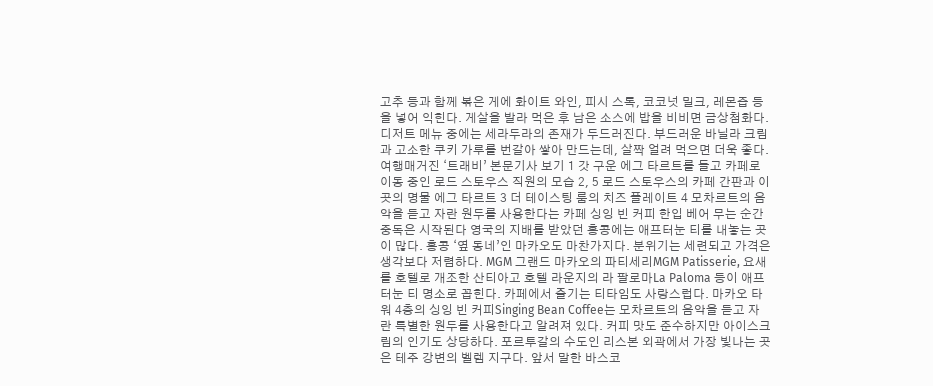고추 등과 함께 볶은 게에 화이트 와인, 피시 스톡, 코코넛 밀크, 레몬즙 등을 넣어 익힌다. 게살을 발라 먹은 후 남은 소스에 밥을 비비면 금상첨화다. 디저트 메뉴 중에는 세라두라의 존재가 두드러진다. 부드러운 바닐라 크림과 고소한 쿠키 가루를 번갈아 쌓아 만드는데, 살짝 얼려 먹으면 더욱 좋다. 여행매거진 ‘트래비’ 본문기사 보기 1 갓 구운 에그 타르트를 들고 카페로 이동 중인 로드 스토우스 직원의 모습 2, 5 로드 스토우스의 카페 간판과 이곳의 명물 에그 타르트 3 더 테이스팅 룸의 치즈 플레이트 4 모차르트의 음악을 듣고 자란 원두를 사용한다는 카페 싱잉 빈 커피 한입 베어 무는 순간 중독은 시작된다 영국의 지배를 받았던 홍콩에는 애프터눈 티를 내놓는 곳이 많다. 홍콩 ‘옆 동네’인 마카오도 마찬가지다. 분위기는 세련되고 가격은 생각보다 저렴하다. MGM 그랜드 마카오의 파티세리MGM Patisserie, 요새를 호텔로 개조한 산티아고 호텔 라운지의 라 팔로마La Paloma 등이 애프터눈 티 명소로 꼽힌다. 카페에서 즐기는 티타임도 사랑스럽다. 마카오 타워 4층의 싱잉 빈 커피Singing Bean Coffee는 모차르트의 음악을 듣고 자란 특별한 원두를 사용한다고 알려져 있다. 커피 맛도 준수하지만 아이스크림의 인기도 상당하다. 포르투갈의 수도인 리스본 외곽에서 가장 빛나는 곳은 테주 강변의 벨렘 지구다. 앞서 말한 바스코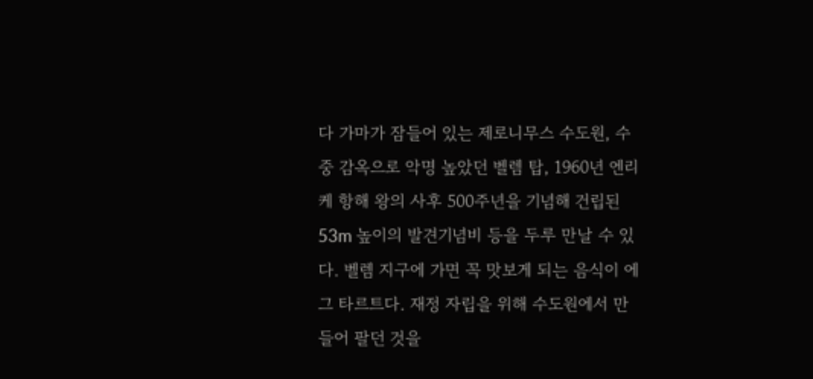다 가마가 잠들어 있는 제로니무스 수도원, 수중 감옥으로 악명 높았던 벨렘 탑, 1960년 엔리케 항해 왕의 사후 500주년을 기념해 건립된 53m 높이의 발견기념비 등을 두루 만날 수 있다. 벨렘 지구에 가면 꼭 맛보게 되는 음식이 에그 타르트다. 재정 자립을 위해 수도원에서 만들어 팔던 것을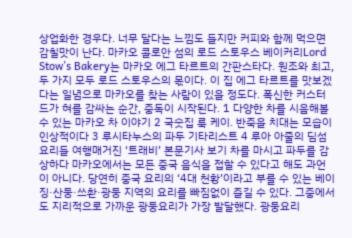상업화한 경우다. 너무 달다는 느낌도 들지만 커피와 함께 먹으면 감칠맛이 난다. 마카오 콜로안 섬의 로드 스토우스 베이커리Lord Stow’s Bakery는 마카오 에그 타르트의 간판스타다. 원조와 최고, 두 가지 모두 로드 스토우스의 몫이다. 이 집 에그 타르트를 맛보겠다는 일념으로 마카오를 찾는 사람이 있을 정도다. 폭신한 커스터드가 혀를 감싸는 순간, 중독이 시작된다. 1 다양한 차를 시음해볼 수 있는 마카오 차 이야기 2 국숫집 룩 케이. 반죽을 치대는 모습이 인상적이다 3 루시타누스의 파두 기타리스트 4 루아 아줄의 딤섬 요리들 여행매거진 ‘트래비’ 본문기사 보기 차를 마시고 파두를 감상하다 마카오에서는 모든 중국 음식을 접할 수 있다고 해도 과언이 아니다. 당연히 중국 요리의 ‘4대 천황’이라고 부를 수 있는 베이징·산둥·쓰촨·광둥 지역의 요리를 빠짐없이 즐길 수 있다. 그중에서도 지리적으로 가까운 광둥요리가 가장 발달했다. 광둥요리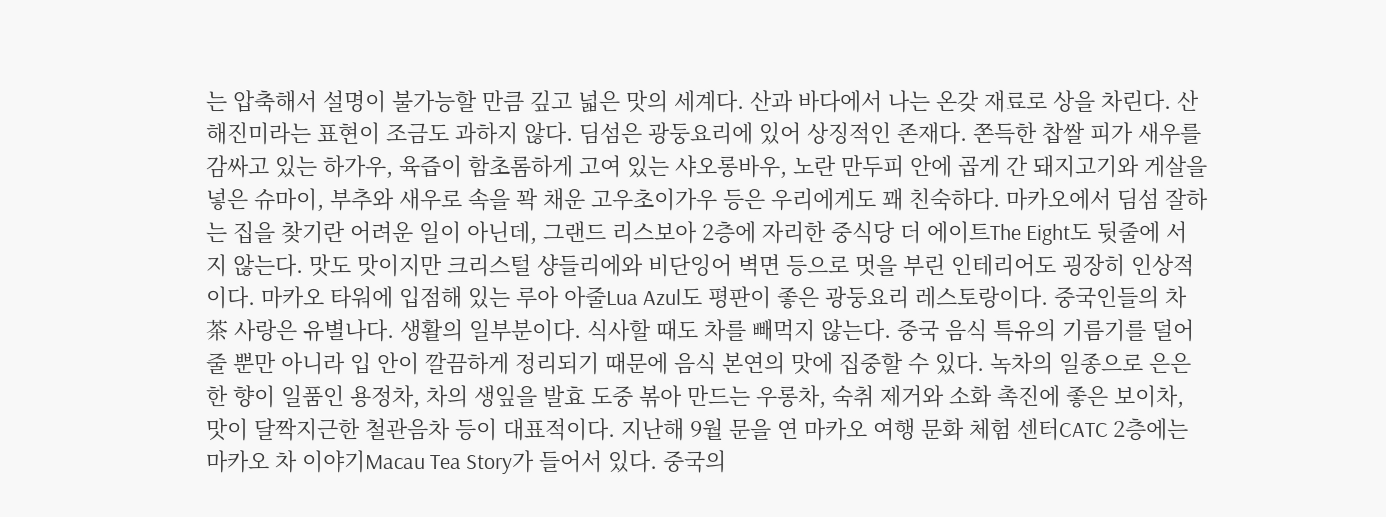는 압축해서 설명이 불가능할 만큼 깊고 넓은 맛의 세계다. 산과 바다에서 나는 온갖 재료로 상을 차린다. 산해진미라는 표현이 조금도 과하지 않다. 딤섬은 광둥요리에 있어 상징적인 존재다. 쫀득한 찹쌀 피가 새우를 감싸고 있는 하가우, 육즙이 함초롬하게 고여 있는 샤오롱바우, 노란 만두피 안에 곱게 간 돼지고기와 게살을 넣은 슈마이, 부추와 새우로 속을 꽉 채운 고우초이가우 등은 우리에게도 꽤 친숙하다. 마카오에서 딤섬 잘하는 집을 찾기란 어려운 일이 아닌데, 그랜드 리스보아 2층에 자리한 중식당 더 에이트The Eight도 뒷줄에 서지 않는다. 맛도 맛이지만 크리스털 샹들리에와 비단잉어 벽면 등으로 멋을 부린 인테리어도 굉장히 인상적이다. 마카오 타워에 입점해 있는 루아 아줄Lua Azul도 평판이 좋은 광둥요리 레스토랑이다. 중국인들의 차茶 사랑은 유별나다. 생활의 일부분이다. 식사할 때도 차를 빼먹지 않는다. 중국 음식 특유의 기름기를 덜어줄 뿐만 아니라 입 안이 깔끔하게 정리되기 때문에 음식 본연의 맛에 집중할 수 있다. 녹차의 일종으로 은은한 향이 일품인 용정차, 차의 생잎을 발효 도중 볶아 만드는 우롱차, 숙취 제거와 소화 촉진에 좋은 보이차, 맛이 달짝지근한 철관음차 등이 대표적이다. 지난해 9월 문을 연 마카오 여행 문화 체험 센터CATC 2층에는 마카오 차 이야기Macau Tea Story가 들어서 있다. 중국의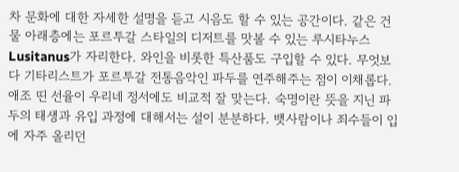차 문화에 대한 자세한 설명을 듣고 시음도 할 수 있는 공간이다. 같은 건물 아래층에는 포르투갈 스타일의 디저트를 맛볼 수 있는 루시타누스Lusitanus가 자리한다. 와인을 비롯한 특산품도 구입할 수 있다. 무엇보다 기타리스트가 포르투갈 전통음악인 파두를 연주해주는 점이 이채롭다. 애조 띤 선율이 우리네 정서에도 비교적 잘 맞는다. 숙명이란 뜻을 지닌 파두의 태생과 유입 과정에 대해서는 설이 분분하다. 뱃사람이나 죄수들이 입에 자주 올리던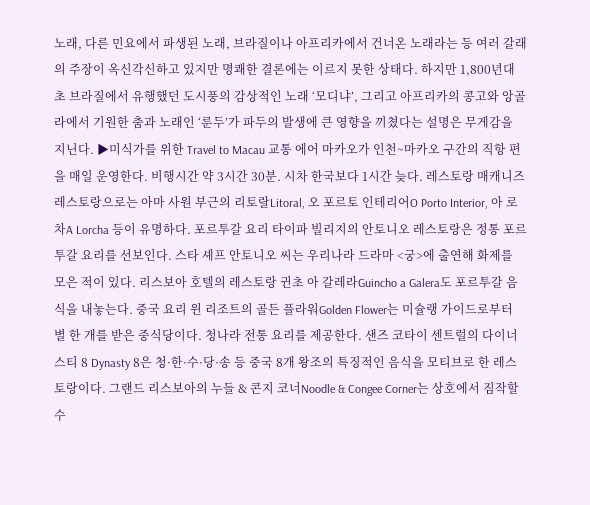노래, 다른 민요에서 파생된 노래, 브라질이나 아프리카에서 건너온 노래라는 등 여러 갈래의 주장이 옥신각신하고 있지만 명쾌한 결론에는 이르지 못한 상태다. 하지만 1,800년대 초 브라질에서 유행했던 도시풍의 감상적인 노래 ‘모디냐’, 그리고 아프리카의 콩고와 앙골라에서 기원한 춤과 노래인 ‘룬두’가 파두의 발생에 큰 영향을 끼쳤다는 설명은 무게감을 지닌다. ▶미식가를 위한 Travel to Macau 교통 에어 마카오가 인천~마카오 구간의 직항 편을 매일 운영한다. 비행시간 약 3시간 30분. 시차 한국보다 1시간 늦다. 레스토랑 매캐니즈 레스토랑으로는 아마 사원 부근의 리토랄Litoral, 오 포르토 인테리어O Porto Interior, 아 로차A Lorcha 등이 유명하다. 포르투갈 요리 타이파 빌리지의 안토니오 레스토랑은 정통 포르투갈 요리를 선보인다. 스타 셰프 안토니오 씨는 우리나라 드라마 <궁>에 출연해 화제를 모은 적이 있다. 리스보아 호텔의 레스토랑 귄초 아 갈레라Guincho a Galera도 포르투갈 음식을 내놓는다. 중국 요리 윈 리조트의 골든 플라워Golden Flower는 미슐랭 가이드로부터 별 한 개를 받은 중식당이다. 청나라 전통 요리를 제공한다. 샌즈 코타이 센트럴의 다이너스티 8 Dynasty 8은 청·한·수·당·송 등 중국 8개 왕조의 특징적인 음식을 모티브로 한 레스토랑이다. 그랜드 리스보아의 누들 & 콘지 코너Noodle & Congee Corner는 상호에서 짐작할 수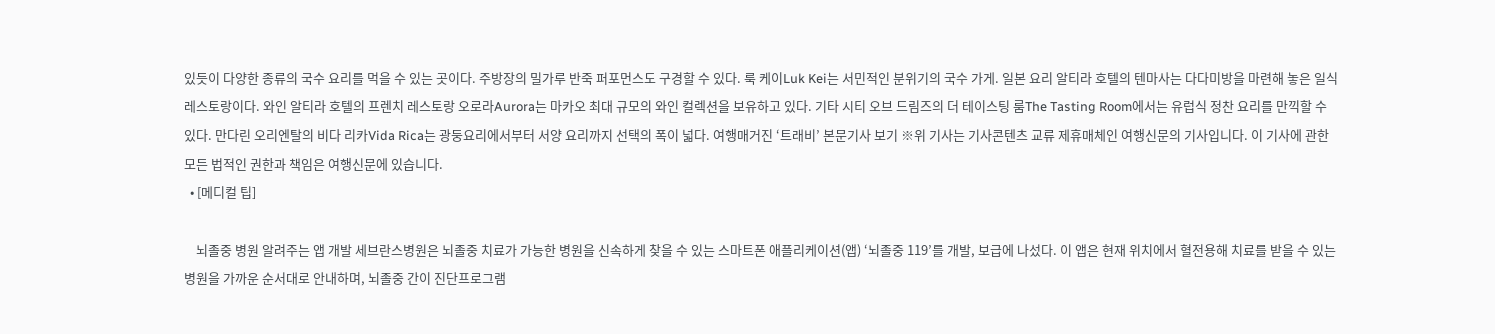있듯이 다양한 종류의 국수 요리를 먹을 수 있는 곳이다. 주방장의 밀가루 반죽 퍼포먼스도 구경할 수 있다. 룩 케이Luk Kei는 서민적인 분위기의 국수 가게. 일본 요리 알티라 호텔의 텐마사는 다다미방을 마련해 놓은 일식 레스토랑이다. 와인 알티라 호텔의 프렌치 레스토랑 오로라Aurora는 마카오 최대 규모의 와인 컬렉션을 보유하고 있다. 기타 시티 오브 드림즈의 더 테이스팅 룸The Tasting Room에서는 유럽식 정찬 요리를 만끽할 수 있다. 만다린 오리엔탈의 비다 리카Vida Rica는 광둥요리에서부터 서양 요리까지 선택의 폭이 넓다. 여행매거진 ‘트래비’ 본문기사 보기 ※위 기사는 기사콘텐츠 교류 제휴매체인 여행신문의 기사입니다. 이 기사에 관한 모든 법적인 권한과 책임은 여행신문에 있습니다.
  • [메디컬 팁]

    뇌졸중 병원 알려주는 앱 개발 세브란스병원은 뇌졸중 치료가 가능한 병원을 신속하게 찾을 수 있는 스마트폰 애플리케이션(앱) ‘뇌졸중 119’를 개발, 보급에 나섰다. 이 앱은 현재 위치에서 혈전용해 치료를 받을 수 있는 병원을 가까운 순서대로 안내하며, 뇌졸중 간이 진단프로그램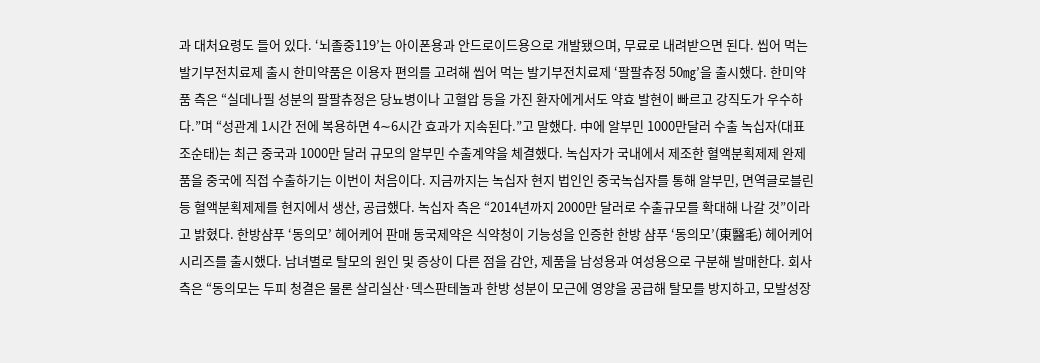과 대처요령도 들어 있다. ‘뇌졸중119’는 아이폰용과 안드로이드용으로 개발됐으며, 무료로 내려받으면 된다. 씹어 먹는 발기부전치료제 출시 한미약품은 이용자 편의를 고려해 씹어 먹는 발기부전치료제 ‘팔팔츄정 50㎎’을 출시했다. 한미약품 측은 “실데나필 성분의 팔팔츄정은 당뇨병이나 고혈압 등을 가진 환자에게서도 약효 발현이 빠르고 강직도가 우수하다.”며 “성관계 1시간 전에 복용하면 4∼6시간 효과가 지속된다.”고 말했다. 中에 알부민 1000만달러 수출 녹십자(대표 조순태)는 최근 중국과 1000만 달러 규모의 알부민 수출계약을 체결했다. 녹십자가 국내에서 제조한 혈액분획제제 완제품을 중국에 직접 수출하기는 이번이 처음이다. 지금까지는 녹십자 현지 법인인 중국녹십자를 통해 알부민, 면역글로블린 등 혈액분획제제를 현지에서 생산, 공급했다. 녹십자 측은 “2014년까지 2000만 달러로 수출규모를 확대해 나갈 것”이라고 밝혔다. 한방샴푸 ‘동의모’ 헤어케어 판매 동국제약은 식약청이 기능성을 인증한 한방 샴푸 ‘동의모’(東醫毛) 헤어케어 시리즈를 출시했다. 남녀별로 탈모의 원인 및 증상이 다른 점을 감안, 제품을 남성용과 여성용으로 구분해 발매한다. 회사 측은 “동의모는 두피 청결은 물론 살리실산·덱스판테놀과 한방 성분이 모근에 영양을 공급해 탈모를 방지하고, 모발성장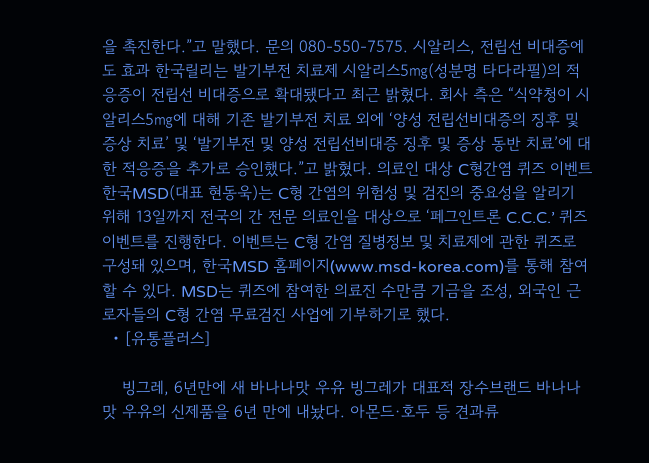을 촉진한다.”고 말했다. 문의 080-550-7575. 시알리스, 전립선 비대증에도 효과 한국릴리는 발기부전 치료제 시알리스5㎎(성분명 타다라필)의 적응증이 전립선 비대증으로 확대됐다고 최근 밝혔다. 회사 측은 “식약청이 시알리스5㎎에 대해 기존 발기부전 치료 외에 ‘양성 전립선비대증의 징후 및 증상 치료’ 및 ‘발기부전 및 양성 전립선비대증 징후 및 증상 동반 치료’에 대한 적응증을 추가로 승인했다.”고 밝혔다. 의료인 대상 C형간염 퀴즈 이벤트 한국MSD(대표 현동욱)는 C형 간염의 위험성 및 검진의 중요성을 알리기 위해 13일까지 전국의 간 전문 의료인을 대상으로 ‘페그인트론 C.C.C.’ 퀴즈 이벤트를 진행한다. 이벤트는 C형 간염 질병정보 및 치료제에 관한 퀴즈로 구성돼 있으며, 한국MSD 홈페이지(www.msd-korea.com)를 통해 참여할 수 있다. MSD는 퀴즈에 참여한 의료진 수만큼 기금을 조성, 외국인 근로자들의 C형 간염 무료검진 사업에 기부하기로 했다.
  • [유통플러스]

    빙그레, 6년만에 새 바나나맛 우유 빙그레가 대표적 장수브랜드 바나나맛 우유의 신제품을 6년 만에 내놨다. 아몬드·호두 등 견과류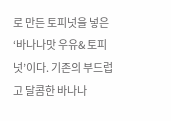로 만든 토피넛을 넣은 ‘바나나맛 우유& 토피넛’이다. 기존의 부드럽고 달콤한 바나나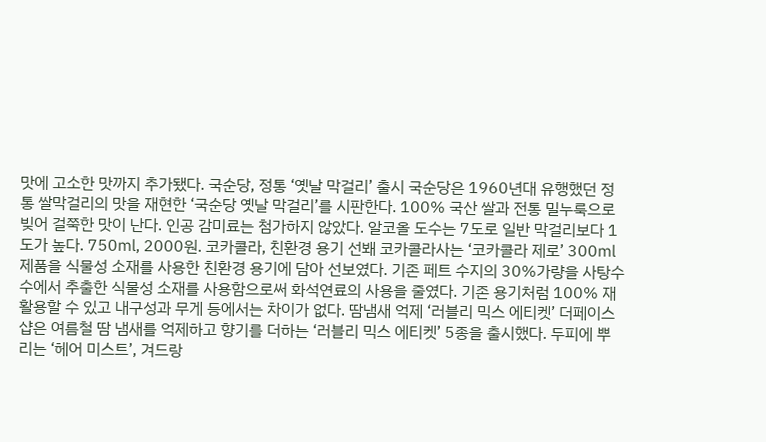맛에 고소한 맛까지 추가됐다. 국순당, 정통 ‘옛날 막걸리’ 출시 국순당은 1960년대 유행했던 정통 쌀막걸리의 맛을 재현한 ‘국순당 옛날 막걸리’를 시판한다. 100% 국산 쌀과 전통 밀누룩으로 빚어 걸쭉한 맛이 난다. 인공 감미료는 첨가하지 않았다. 알코올 도수는 7도로 일반 막걸리보다 1도가 높다. 750㎖, 2000원. 코카콜라, 친환경 용기 선봬 코카콜라사는 ‘코카콜라 제로’ 300㎖ 제품을 식물성 소재를 사용한 친환경 용기에 담아 선보였다. 기존 페트 수지의 30%가량을 사탕수수에서 추출한 식물성 소재를 사용함으로써 화석연료의 사용을 줄였다. 기존 용기처럼 100% 재활용할 수 있고 내구성과 무게 등에서는 차이가 없다. 땀냄새 억제 ‘러블리 믹스 에티켓’ 더페이스샵은 여름철 땀 냄새를 억제하고 향기를 더하는 ‘러블리 믹스 에티켓’ 5종을 출시했다. 두피에 뿌리는 ‘헤어 미스트’, 겨드랑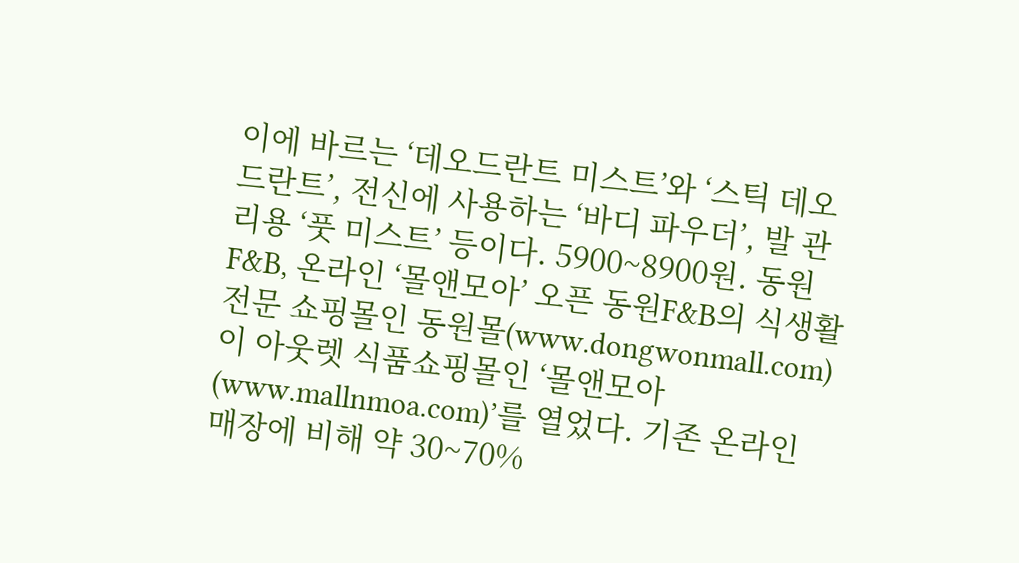이에 바르는 ‘데오드란트 미스트’와 ‘스틱 데오드란트’, 전신에 사용하는 ‘바디 파우더’, 발 관리용 ‘풋 미스트’ 등이다. 5900~8900원. 동원F&B, 온라인 ‘몰앤모아’ 오픈 동원F&B의 식생활전문 쇼핑몰인 동원몰(www.dongwonmall.com)이 아웃렛 식품쇼핑몰인 ‘몰앤모아(www.mallnmoa.com)’를 열었다. 기존 온라인 매장에 비해 약 30~70%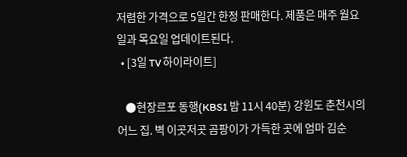저렴한 가격으로 5일간 한정 판매한다. 제품은 매주 월요일과 목요일 업데이트된다.
  • [3일 TV 하이라이트]

    ●현장르포 동행(KBS1 밤 11시 40분) 강원도 춘천시의 어느 집. 벽 이곳저곳 곰팡이가 가득한 곳에 엄마 김순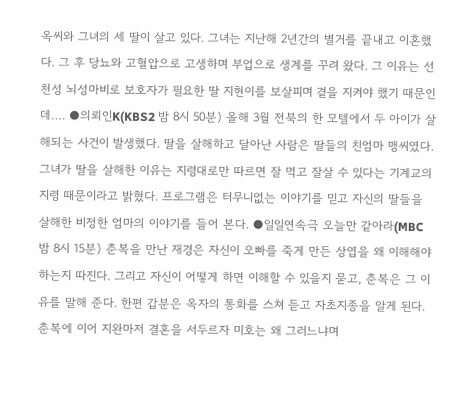옥씨와 그녀의 세 딸이 살고 있다. 그녀는 지난해 2년간의 별거를 끝내고 이혼했다. 그 후 당뇨와 고혈압으로 고생하며 부업으로 생계를 꾸려 왔다. 그 이유는 선천성 뇌성마비로 보호자가 필요한 딸 지현이를 보살피며 곁을 지켜야 했기 때문인데…. ●의뢰인K(KBS2 밤 8시 50분) 올해 3월 전북의 한 모텔에서 두 아이가 살해되는 사건이 발생했다. 딸을 살해하고 달아난 사람은 딸들의 친엄마 맹씨였다. 그녀가 딸을 살해한 이유는 지령대로만 따르면 잘 먹고 잘살 수 있다는 기계교의 지령 때문이라고 밝혔다. 프로그램은 터무니없는 이야기를 믿고 자신의 딸들을 살해한 비정한 엄마의 이야기를 들어 본다. ●일일연속극 오늘만 같아라(MBC 밤 8시 15분) 춘복을 만난 재경은 자신이 오빠를 죽게 만든 상엽을 왜 이해해야 하는지 따진다. 그리고 자신이 어떻게 하면 이해할 수 있을지 묻고, 춘복은 그 이유를 말해 준다. 한편 갑분은 옥자의 통화를 스쳐 듣고 자초지종을 알게 된다. 춘복에 이어 지완마저 결혼을 서두르자 미호는 왜 그러느냐며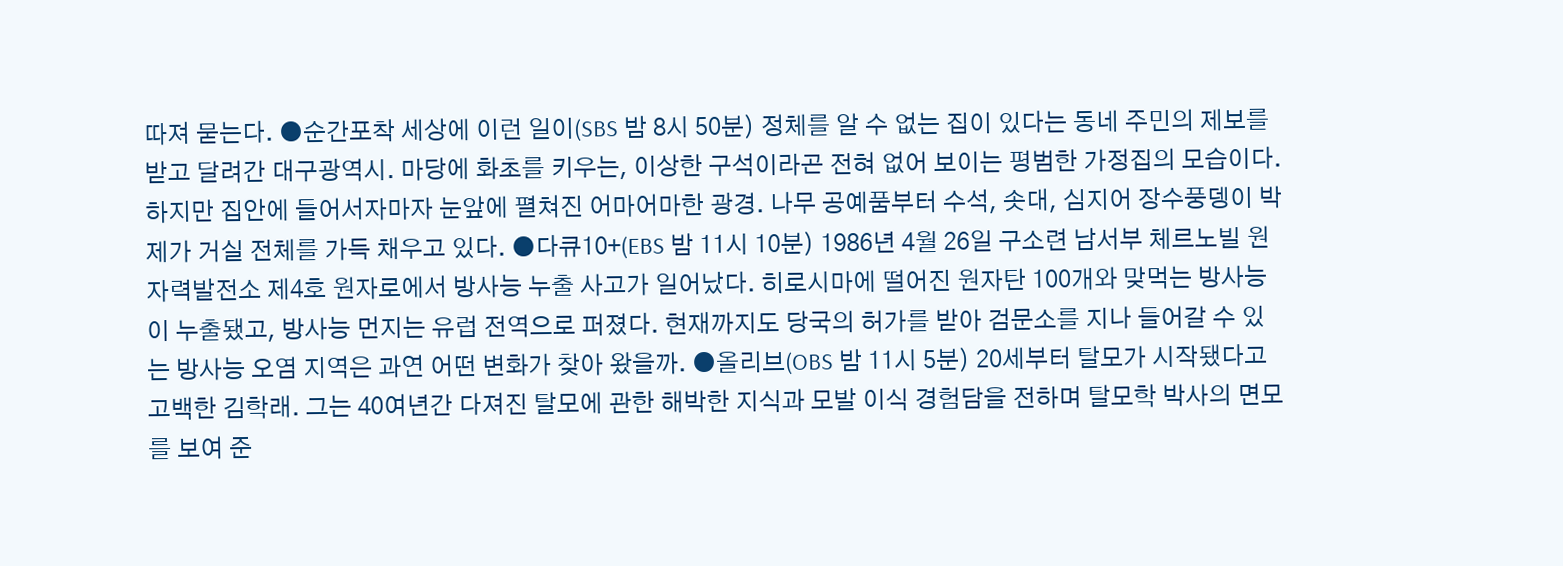따져 묻는다. ●순간포착 세상에 이런 일이(SBS 밤 8시 50분) 정체를 알 수 없는 집이 있다는 동네 주민의 제보를 받고 달려간 대구광역시. 마당에 화초를 키우는, 이상한 구석이라곤 전혀 없어 보이는 평범한 가정집의 모습이다. 하지만 집안에 들어서자마자 눈앞에 펼쳐진 어마어마한 광경. 나무 공예품부터 수석, 솟대, 심지어 장수풍뎅이 박제가 거실 전체를 가득 채우고 있다. ●다큐10+(EBS 밤 11시 10분) 1986년 4월 26일 구소련 남서부 체르노빌 원자력발전소 제4호 원자로에서 방사능 누출 사고가 일어났다. 히로시마에 떨어진 원자탄 100개와 맞먹는 방사능이 누출됐고, 방사능 먼지는 유럽 전역으로 퍼졌다. 현재까지도 당국의 허가를 받아 검문소를 지나 들어갈 수 있는 방사능 오염 지역은 과연 어떤 변화가 찾아 왔을까. ●올리브(OBS 밤 11시 5분) 20세부터 탈모가 시작됐다고 고백한 김학래. 그는 40여년간 다져진 탈모에 관한 해박한 지식과 모발 이식 경험담을 전하며 탈모학 박사의 면모를 보여 준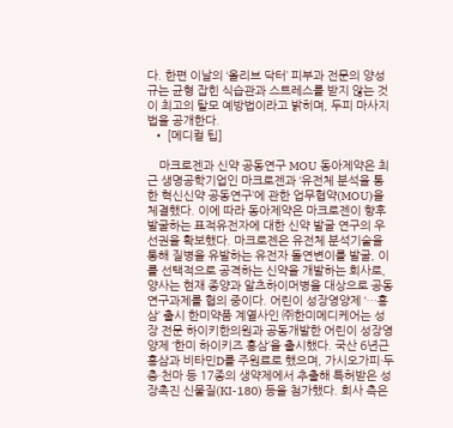다. 한편 이날의 ‘올리브 닥터’ 피부과 전문의 양성규는 균형 잡힌 식습관과 스트레스를 받지 않는 것이 최고의 탈모 예방법이라고 밝히며, 두피 마사지법을 공개한다.
  • [메디컬 팁]

    마크로젠과 신약 공동연구 MOU 동아제약은 최근 생명공학기업인 마크로젠과 ‘유전체 분석을 통한 혁신신약 공동연구’에 관한 업무협약(MOU)을 체결했다. 이에 따라 동아제약은 마크로젠이 향후 발굴하는 표적유전자에 대한 신약 발굴 연구의 우선권을 확보했다. 마크로젠은 유전체 분석기술을 통해 질병을 유발하는 유전자 돌연변이를 발굴, 이를 선택적으로 공격하는 신약을 개발하는 회사로, 양사는 현재 종양과 알츠하이머병을 대상으로 공동 연구과제를 협의 중이다. 어린이 성장영양제 ‘…홍삼’ 출시 한미약품 계열사인 ㈜한미메디케어는 성장 전문 하이키한의원과 공동개발한 어린이 성장영양제 ‘한미 하이키즈 홍삼’을 출시했다. 국산 6년근 홍삼과 비타민D를 주원료로 했으며, 가시오가피·두충·천마 등 17종의 생약제에서 추출해 특허받은 성장촉진 신물질(KI-180) 등을 첨가했다. 회사 측은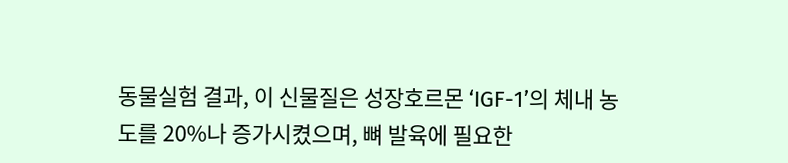동물실험 결과, 이 신물질은 성장호르몬 ‘IGF-1’의 체내 농도를 20%나 증가시켰으며, 뼈 발육에 필요한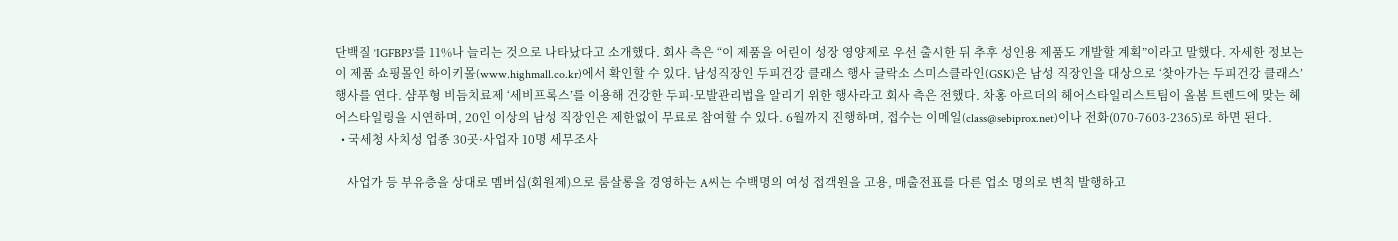단백질 ‘IGFBP3’를 11%나 늘리는 것으로 나타났다고 소개했다. 회사 측은 “이 제품을 어린이 성장 영양제로 우선 출시한 뒤 추후 성인용 제품도 개발할 계획”이라고 말했다. 자세한 정보는 이 제품 쇼핑몰인 하이키몰(www.highmall.co.kr)에서 확인할 수 있다. 남성직장인 두피건강 클래스 행사 글락소 스미스클라인(GSK)은 남성 직장인을 대상으로 ‘찾아가는 두피건강 클래스’ 행사를 연다. 샴푸형 비듬치료제 ‘세비프록스’를 이용해 건강한 두피·모발관리법을 알리기 위한 행사라고 회사 측은 전했다. 차홍 아르더의 헤어스타일리스트팀이 올봄 트렌드에 맞는 헤어스타일링을 시연하며, 20인 이상의 남성 직장인은 제한없이 무료로 참여할 수 있다. 6월까지 진행하며, 접수는 이메일(class@sebiprox.net)이나 전화(070-7603-2365)로 하면 된다.
  • 국세청 사치성 업종 30곳·사업자 10명 세무조사

    사업가 등 부유층을 상대로 멤버십(회원제)으로 룸살롱을 경영하는 A씨는 수백명의 여성 접객원을 고용, 매출전표를 다른 업소 명의로 변칙 발행하고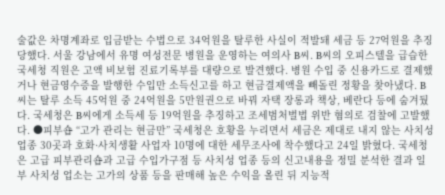술값은 차명계좌로 입금받는 수법으로 34억원을 탈루한 사실이 적발돼 세금 등 27억원을 추징당했다. 서울 강남에서 유명 여성전문 병원을 운영하는 여의사 B씨. B씨의 오피스텔을 급습한 국세청 직원은 고액 비보험 진료기록부를 대량으로 발견했다. 병원 수입 중 신용카드로 결제했거나 현금영수증을 발행한 수입만 소득신고를 하고 현금결제액을 빼돌린 정황을 찾아냈다. B씨는 탈루 소득 45억원 중 24억원을 5만원권으로 바꿔 자택 장롱과 책상, 베란다 등에 숨겨뒀다. 국세청은 B씨에게 소득세 등 19억원을 추징하고 조세범처벌법 위반 혐의로 검찰에 고발했다. ●피부숍 “고가 관리는 현금만” 국세청은 호황을 누리면서 세금은 제대로 내지 않는 사치성 업종 30곳과 호화·사치생활 사업자 10명에 대한 세무조사에 착수했다고 24일 밝혔다. 국세청은 고급 피부관리숍과 고급 수입가구점 등 사치성 업종 등의 신고내용을 정밀 분석한 결과 일부 사치성 업소는 고가의 상품 등을 판매해 높은 수익을 올린 뒤 지능적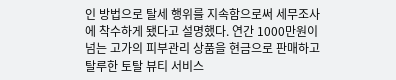인 방법으로 탈세 행위를 지속함으로써 세무조사에 착수하게 됐다고 설명했다. 연간 1000만원이 넘는 고가의 피부관리 상품을 현금으로 판매하고 탈루한 토탈 뷰티 서비스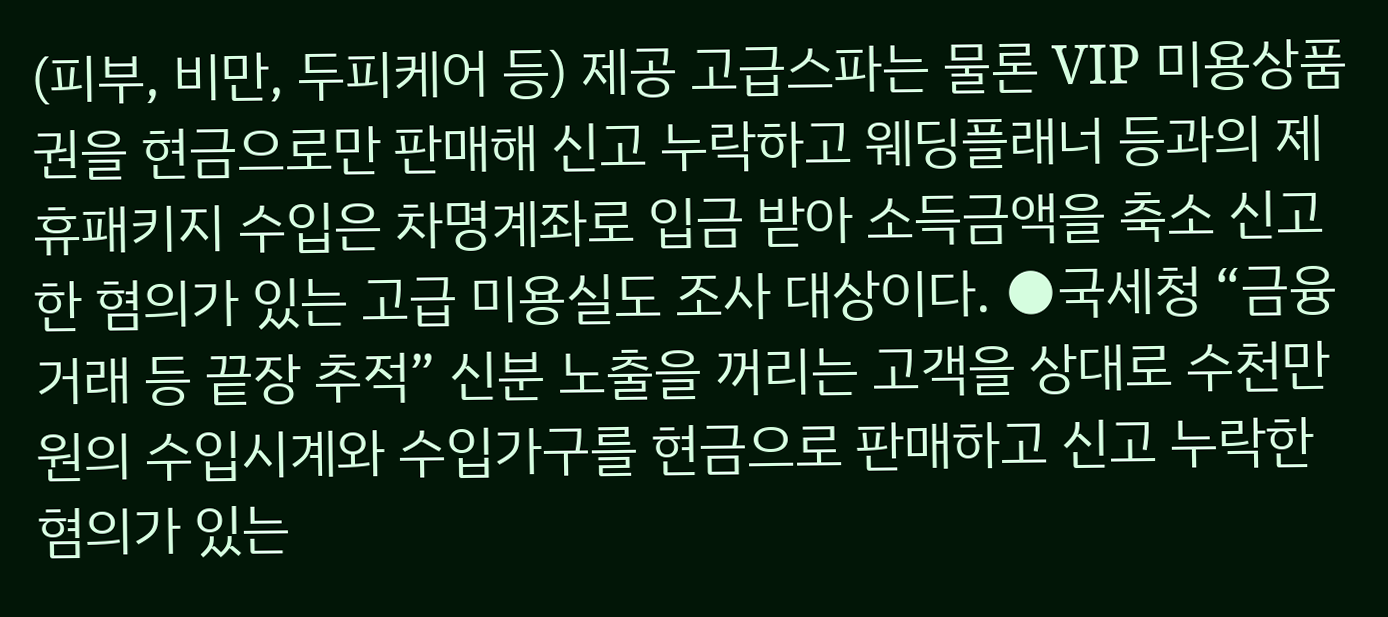(피부, 비만, 두피케어 등) 제공 고급스파는 물론 VIP 미용상품권을 현금으로만 판매해 신고 누락하고 웨딩플래너 등과의 제휴패키지 수입은 차명계좌로 입금 받아 소득금액을 축소 신고한 혐의가 있는 고급 미용실도 조사 대상이다. ●국세청 “금융거래 등 끝장 추적” 신분 노출을 꺼리는 고객을 상대로 수천만원의 수입시계와 수입가구를 현금으로 판매하고 신고 누락한 혐의가 있는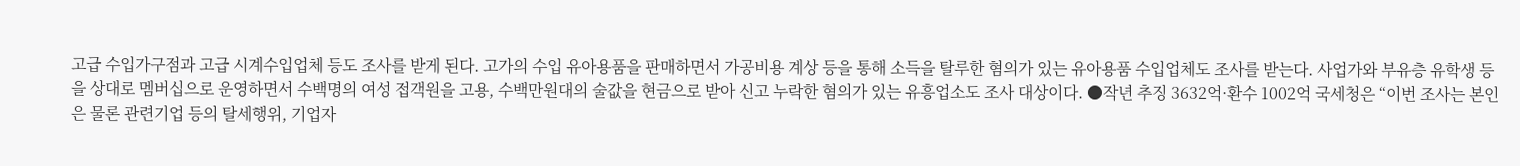고급 수입가구점과 고급 시계수입업체 등도 조사를 받게 된다. 고가의 수입 유아용품을 판매하면서 가공비용 계상 등을 통해 소득을 탈루한 혐의가 있는 유아용품 수입업체도 조사를 받는다. 사업가와 부유층 유학생 등을 상대로 멤버십으로 운영하면서 수백명의 여성 접객원을 고용, 수백만원대의 술값을 현금으로 받아 신고 누락한 혐의가 있는 유흥업소도 조사 대상이다. ●작년 추징 3632억·환수 1002억 국세청은 “이번 조사는 본인은 물론 관련기업 등의 탈세행위, 기업자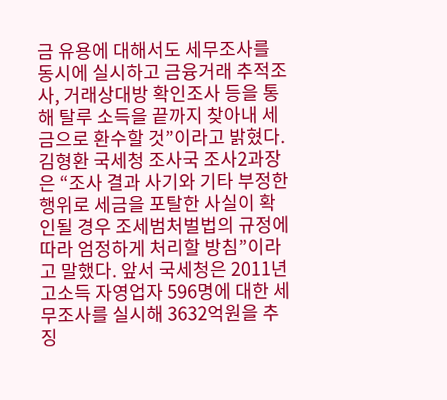금 유용에 대해서도 세무조사를 동시에 실시하고 금융거래 추적조사, 거래상대방 확인조사 등을 통해 탈루 소득을 끝까지 찾아내 세금으로 환수할 것”이라고 밝혔다. 김형환 국세청 조사국 조사2과장은 “조사 결과 사기와 기타 부정한 행위로 세금을 포탈한 사실이 확인될 경우 조세범처벌법의 규정에 따라 엄정하게 처리할 방침”이라고 말했다. 앞서 국세청은 2011년 고소득 자영업자 596명에 대한 세무조사를 실시해 3632억원을 추징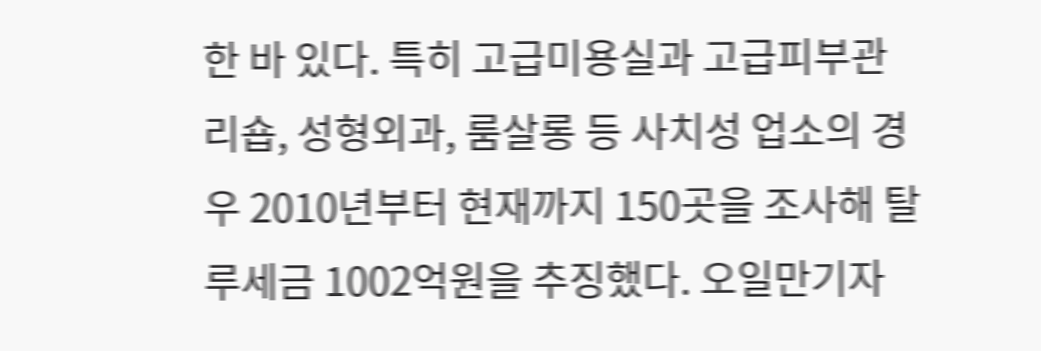한 바 있다. 특히 고급미용실과 고급피부관리숍, 성형외과, 룸살롱 등 사치성 업소의 경우 2010년부터 현재까지 150곳을 조사해 탈루세금 1002억원을 추징했다. 오일만기자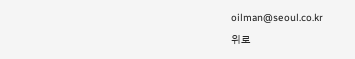oilman@seoul.co.kr
위로